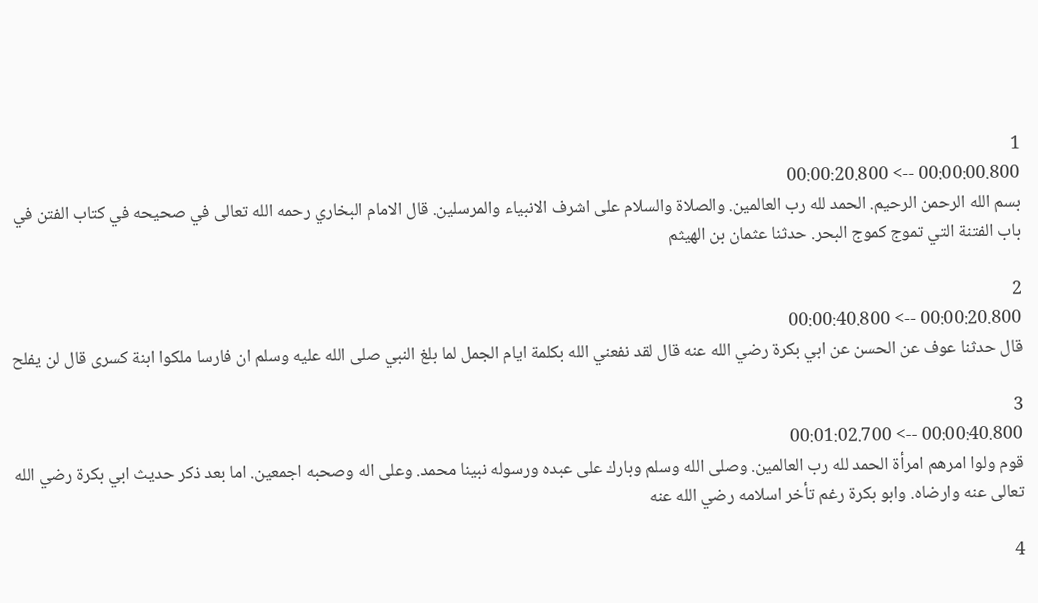1
00:00:00.800 --> 00:00:20.800
بسم الله الرحمن الرحيم. الحمد لله رب العالمين. والصلاة والسلام على اشرف الانبياء والمرسلين. قال الامام البخاري رحمه الله تعالى في صحيحه في كتاب الفتن في باب الفتنة التي تموج كموج البحر. حدثنا عثمان بن الهيثم

2
00:00:20.800 --> 00:00:40.800
قال حدثنا عوف عن الحسن عن ابي بكرة رضي الله عنه قال لقد نفعني الله بكلمة ايام الجمل لما بلغ النبي صلى الله عليه وسلم ان فارسا ملكوا ابنة كسرى قال لن يفلح

3
00:00:40.800 --> 00:01:02.700
قوم ولوا امرهم امرأة الحمد لله رب العالمين. وصلى الله وسلم وبارك على عبده ورسوله نبينا محمد. وعلى اله وصحبه اجمعين. اما بعد ذكر حديث ابي بكرة رضي الله تعالى عنه وارضاه. وابو بكرة رغم تأخر اسلامه رضي الله عنه

4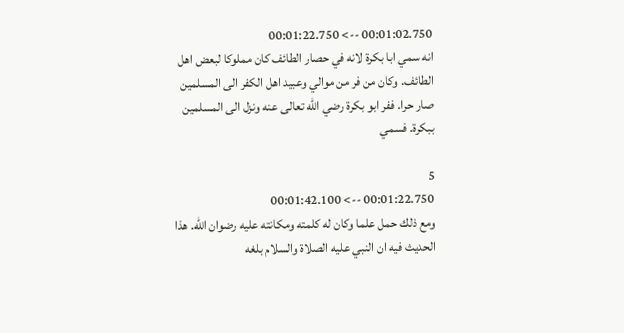00:01:02.750 --> 00:01:22.750
انه سمي ابا بكرة لانه في حصار الطائف كان مملوكا لبعض اهل الطائف. وكان من فر من موالي وعبيد اهل الكفر الى المسلمين صار حرا. ففر ابو بكرة رضي الله تعالى عنه ونزل الى المسلمين ببكرة. فسمي

5
00:01:22.750 --> 00:01:42.100
ومع ذلك حمل علما وكان له كلمته ومكانته عليه رضوان الله. هذا الحديث فيه ان النبي عليه الصلاة والسلام بلغه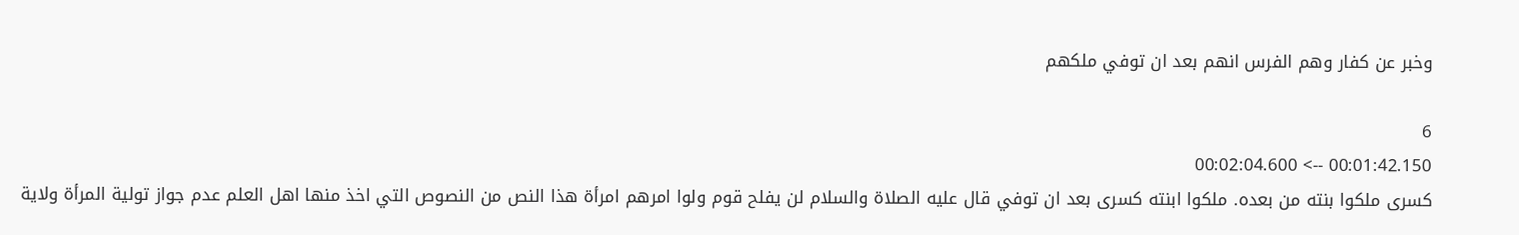وخبر عن كفار وهم الفرس انهم بعد ان توفي ملكهم

6
00:01:42.150 --> 00:02:04.600
كسرى ملكوا بنته من بعده. ملكوا ابنته كسرى بعد ان توفي قال عليه الصلاة والسلام لن يفلح قوم ولوا امرهم امرأة هذا النص من النصوص التي اخذ منها اهل العلم عدم جواز تولية المرأة ولاية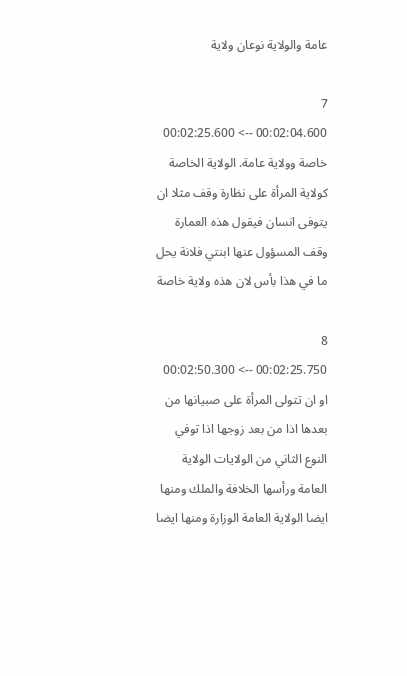عامة والولاية نوعان ولاية

7
00:02:04.600 --> 00:02:25.600
خاصة وولاية عامة. الولاية الخاصة كولاية المرأة على نظارة وقف مثلا ان يتوفى انسان فيقول هذه العمارة وقف المسؤول عنها ابنتي فلانة يحل ما في هذا بأس لان هذه ولاية خاصة

8
00:02:25.750 --> 00:02:50.300
او ان تتولى المرأة على صبيانها من بعدها اذا من بعد زوجها اذا توفي النوع الثاني من الولايات الولاية العامة ورأسها الخلافة والملك ومنها ايضا الولاية العامة الوزارة ومنها ايضا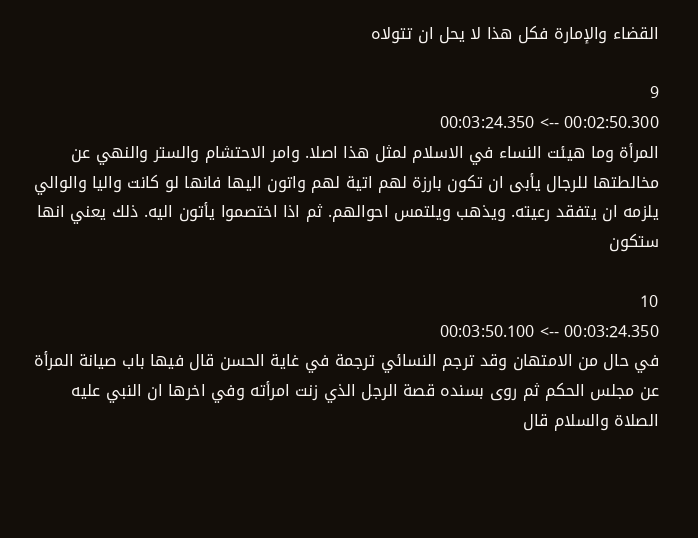القضاء والإمارة فكل هذا لا يحل ان تتولاه

9
00:02:50.300 --> 00:03:24.350
المرأة وما هيئت النساء في الاسلام لمثل هذا اصلا. وامر الاحتشام والستر والنهي عن مخالطتها للرجال يأبى ان تكون بارزة لهم اتية لهم واتون اليها فانها لو كانت واليا والوالي يلزمه ان يتفقد رعيته. ويذهب ويلتمس احوالهم. ثم اذا اختصموا يأتون اليه. ذلك يعني انها ستكون

10
00:03:24.350 --> 00:03:50.100
في حال من الامتهان وقد ترجم النسائي ترجمة في غاية الحسن قال فيها باب صيانة المرأة عن مجلس الحكم ثم روى بسنده قصة الرجل الذي زنت امرأته وفي اخرها ان النبي عليه الصلاة والسلام قال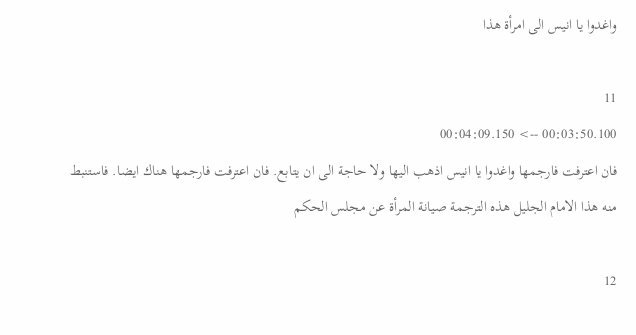واغدوا يا انيس الى امرأة هذا

11
00:03:50.100 --> 00:04:09.150
فان اعترفت فارجمها واغدوا يا انيس اذهب اليها ولا حاجة الى ان يتابع. فان اعترفت فارجمها هناك ايضا. فاستنبط منه هذا الامام الجليل هذه الترجمة صيانة المرأة عن مجلس الحكم

12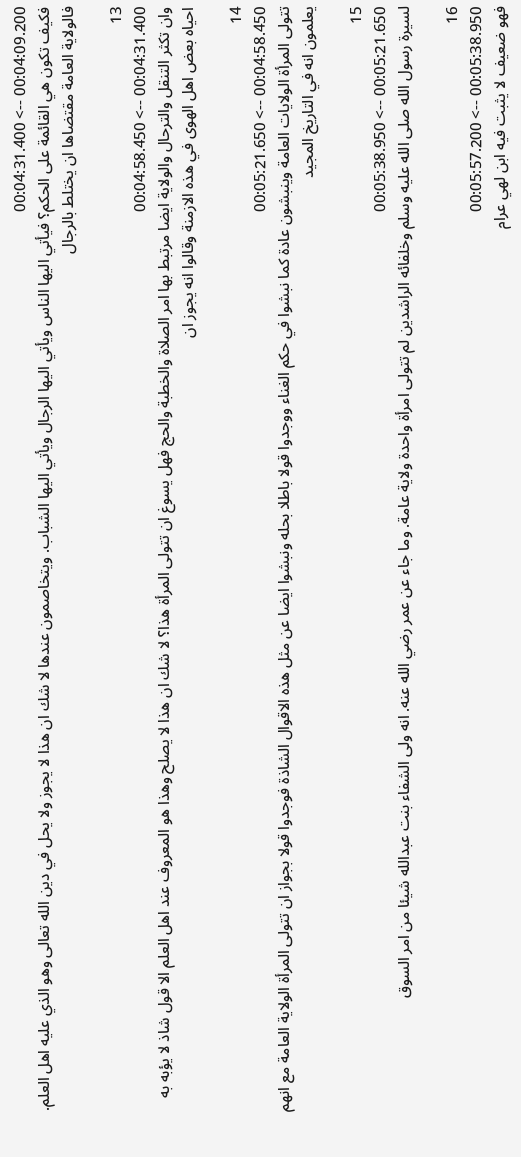00:04:09.200 --> 00:04:31.400
فكيف تكون هي القائمة على الحكم؟ فيأتي اليها الناس ويأتي اليها الرجال ويأتي اليها الشباب. ويتخاصمون عندها لا شك ان هذا لا يجوز ولا يحل في دين الله تعالى وهو الذي عليه اهل العلم. فالولاية العامة مقتضاها ان يختلط بالرجال

13
00:04:31.400 --> 00:04:58.450
وان تكثر التنقل والترحال والولاية ايضا مرتبط بها امر الصلاة والخطبة والحج فهل يسوغ ان تتولى المرأة هذا؟ لا شك ان هذا لا يصلح وهذا هو المعروف عند اهل العلم الا قول شاذ لا يؤبه به احياه بعض اهل الهوى في هذه الازمنة وقالوا انه يجوز ان

14
00:04:58.450 --> 00:05:21.650
تتولى المرأة الولايات العامة وينبشون عادة كما نبشوا في حكم الغناء ووجدوا قولا باطلا بحله ونبشوا ايضا عن مثل هذه الاقوال الشاذة فوجدوا قولا بجواز ان تتولى المرأة الولاية العامة مع انهم يعلمون انه في التاريخ المجيد

15
00:05:21.650 --> 00:05:38.950
لسيرة رسول الله صلى الله عليه وسلم وخلفائه الراشدين لم تتولى امرأة واحدة ولاية عامة. وما جاء عن عمر رضي الله عنه. انه ولى الشفاء بنت عبدالله شيئا من امر السوق

16
00:05:38.950 --> 00:05:57.200
فهو ضعيف لا يثبت فيه ابن لهي عرام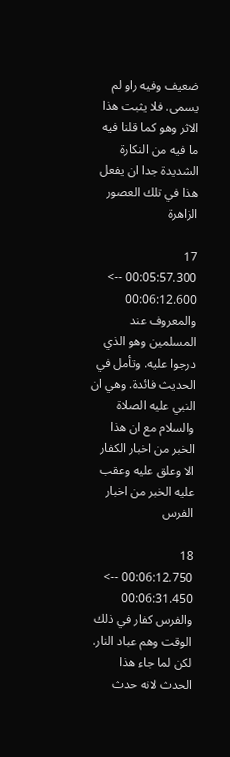ضعيف وفيه راو لم يسمى. فلا يثبت هذا الاثر وهو كما قلنا فيه ما فيه من النكارة الشديدة جدا ان يفعل هذا في تلك العصور الزاهرة

17
00:05:57.300 --> 00:06:12.600
والمعروف عند المسلمين وهو الذي درجوا عليه. وتأمل في الحديث فائدة. وهي ان النبي عليه الصلاة والسلام مع ان هذا الخبر من اخبار الكفار الا وعلق عليه وعقب عليه الخبر من اخبار الفرس

18
00:06:12.750 --> 00:06:31.450
والفرس كفار في ذلك الوقت وهم عباد النار. لكن لما جاء هذا الحدث لانه حدث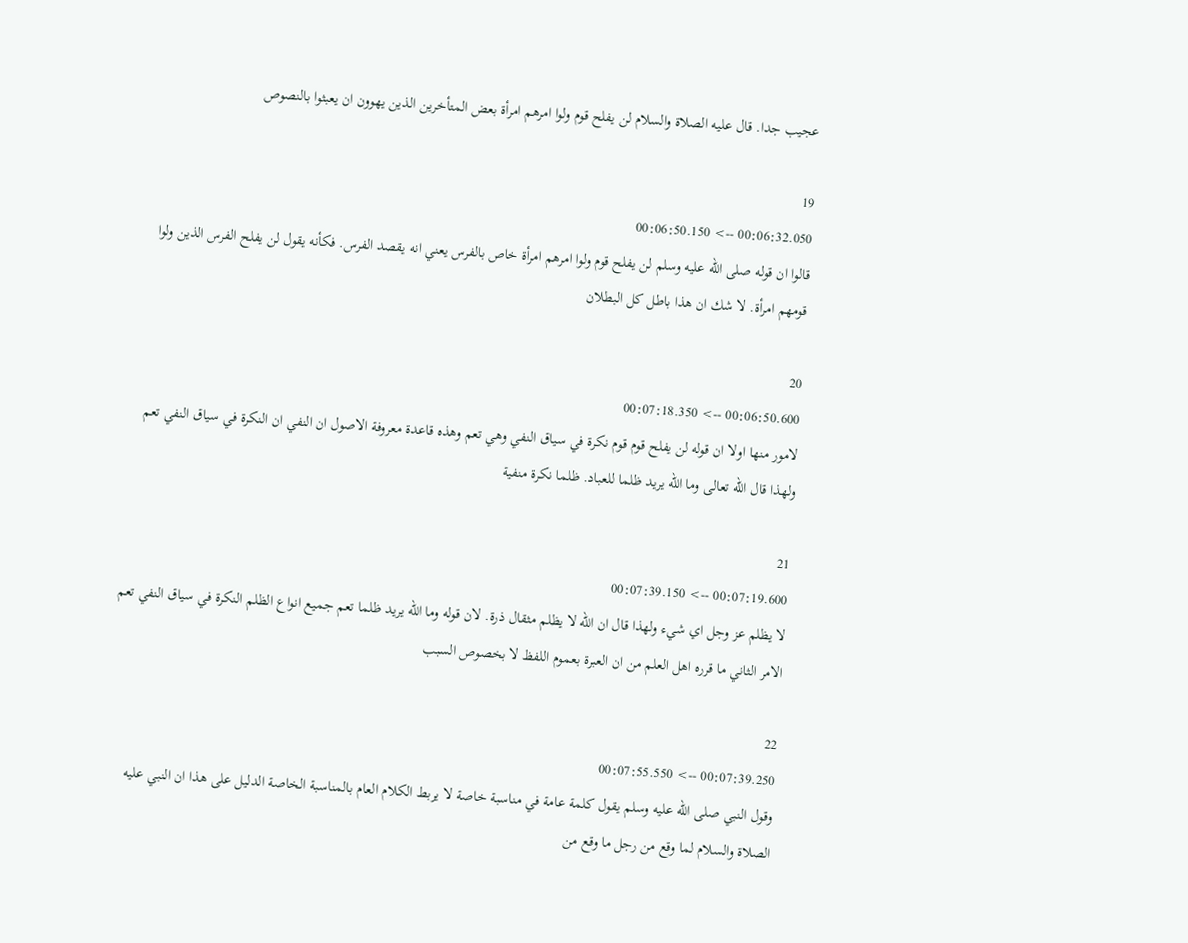عجيب جدا. قال عليه الصلاة والسلام لن يفلح قوم ولوا امرهم امرأة بعض المتأخرين الذين يهوون ان يعبثوا بالنصوص

19
00:06:32.050 --> 00:06:50.150
قالوا ان قوله صلى الله عليه وسلم لن يفلح قوم ولوا امرهم امرأة خاص بالفرس يعني انه يقصد الفرس. فكأنه يقول لن يفلح الفرس الذين ولوا قومهم امرأة. لا شك ان هذا باطل كل البطلان

20
00:06:50.600 --> 00:07:18.350
لامور منها اولا ان قوله لن يفلح قوم قوم نكرة في سياق النفي وهي تعم وهذه قاعدة معروفة الاصول ان النفي ان النكرة في سياق النفي تعم ولهذا قال الله تعالى وما الله يريد ظلما للعباد. ظلما نكرة منفية

21
00:07:19.600 --> 00:07:39.150
لا يظلم عز وجل اي شيء ولهذا قال ان الله لا يظلم مثقال ذرة. لان قوله وما الله يريد ظلما تعم جميع انواع الظلم النكرة في سياق النفي تعم الامر الثاني ما قرره اهل العلم من ان العبرة بعموم اللفظ لا بخصوص السبب

22
00:07:39.250 --> 00:07:55.550
وقول النبي صلى الله عليه وسلم يقول كلمة عامة في مناسبة خاصة لا يربط الكلام العام بالمناسبة الخاصة الدليل على هذا ان النبي عليه الصلاة والسلام لما وقع من رجل ما وقع من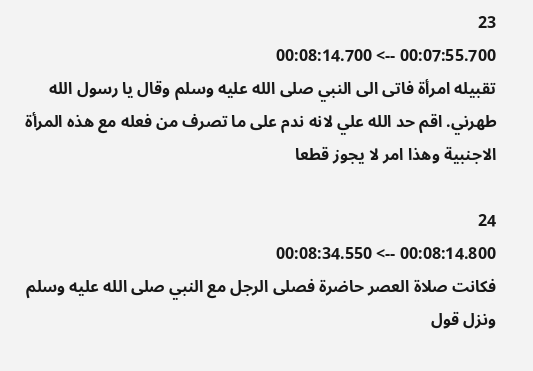23
00:07:55.700 --> 00:08:14.700
تقبيله امرأة فاتى الى النبي صلى الله عليه وسلم وقال يا رسول الله طهرني. اقم حد الله علي لانه ندم على ما تصرف من فعله مع هذه المرأة الاجنبية وهذا امر لا يجوز قطعا

24
00:08:14.800 --> 00:08:34.550
فكانت صلاة العصر حاضرة فصلى الرجل مع النبي صلى الله عليه وسلم ونزل قول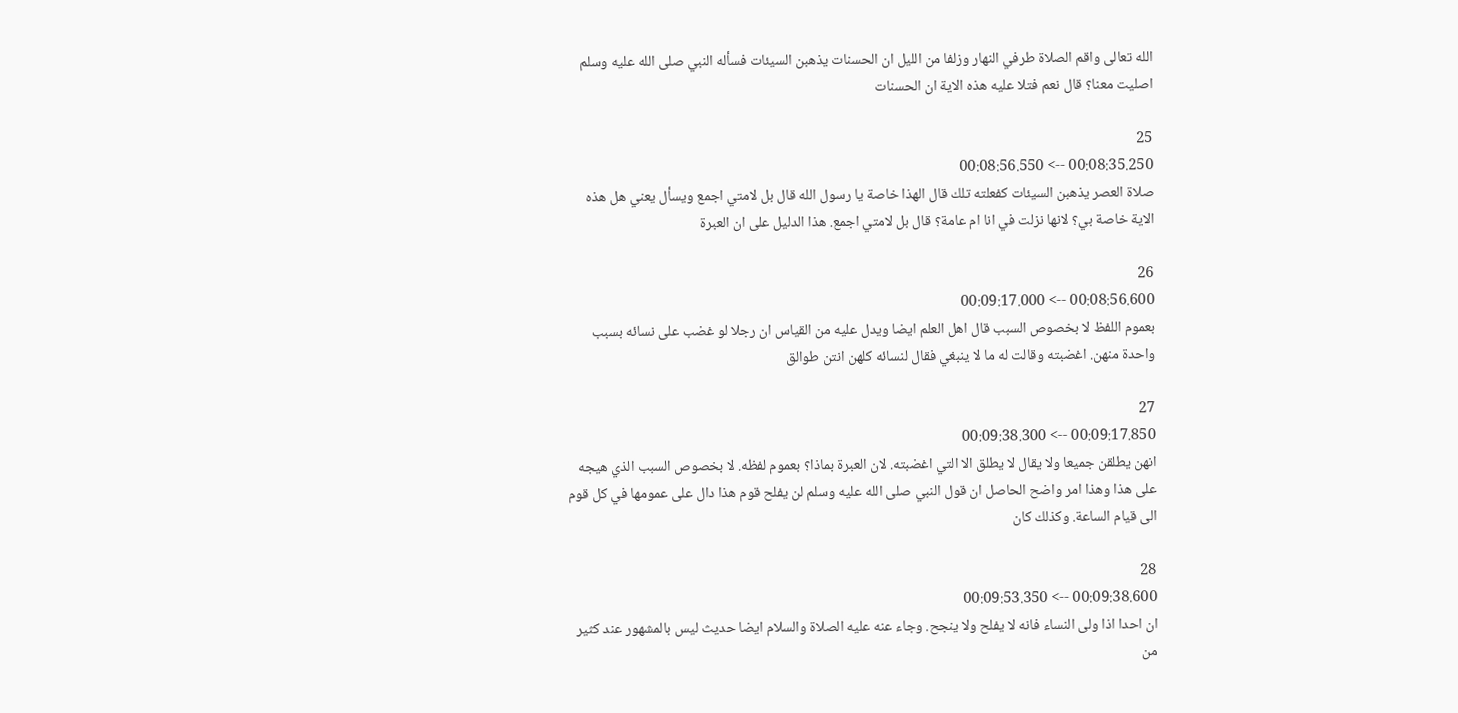الله تعالى واقم الصلاة طرفي النهار وزلفا من الليل ان الحسنات يذهبن السيئات فسأله النبي صلى الله عليه وسلم اصليت معنا؟ قال نعم فتلا عليه هذه الاية ان الحسنات

25
00:08:35.250 --> 00:08:56.550
صلاة العصر يذهبن السيئات كفعلته تلك قال الهذا خاصة يا رسول الله قال بل لامتي اجمع ويسأل يعني هل هذه الاية خاصة بي؟ لانها نزلت في انا ام عامة؟ قال بل لامتي اجمع. هذا الدليل على ان العبرة

26
00:08:56.600 --> 00:09:17.000
بعموم اللفظ لا بخصوص السبب قال اهل العلم ايضا ويدل عليه من القياس ان رجلا لو غضب على نسائه بسبب واحدة منهن. اغضبته وقالت له ما لا ينبغي فقال لنسائه كلهن انتن طوالق

27
00:09:17.850 --> 00:09:38.300
انهن يطلقن جميعا ولا يقال لا يطلق الا التي اغضبته. لان العبرة بماذا؟ بعموم لفظه. لا بخصوص السبب الذي هيجه على هذا وهذا امر واضح الحاصل ان قول النبي صلى الله عليه وسلم لن يفلح قوم هذا دال على عمومها في كل قوم الى قيام الساعة. وكذلك كان

28
00:09:38.600 --> 00:09:53.350
ان احدا اذا ولى النساء فانه لا يفلح ولا ينجح. وجاء عنه عليه الصلاة والسلام ايضا حديث ليس بالمشهور عند كثير من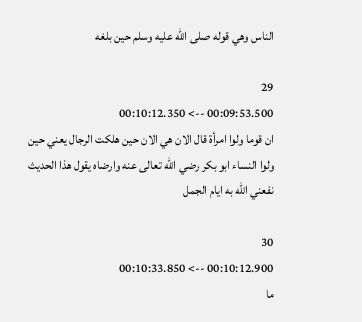الناس وهي قوله صلى الله عليه وسلم حين بلغه

29
00:09:53.500 --> 00:10:12.350
ان قوما ولوا امرأة قال الان هي الان حين هلكت الرجال يعني حين ولوا النساء ابو بكر رضي الله تعالى عنه وارضاه يقول هذا الحديث نفعني الله به ايام الجمل

30
00:10:12.900 --> 00:10:33.850
ما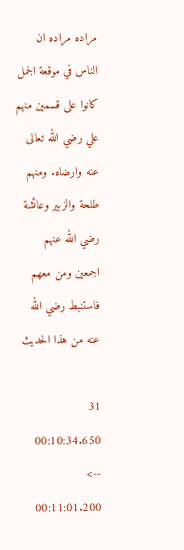مراده مراده ان الناس في موقعة الجمل كانوا على قسمين منهم علي رضي الله تعالى عنه وارضاه. ومنهم طلحة والزبير وعائشة رضي الله عنهم اجمعين ومن معهم فاستنبط رضي الله عنه من هذا الحديث

31
00:10:34.650 --> 00:11:01.200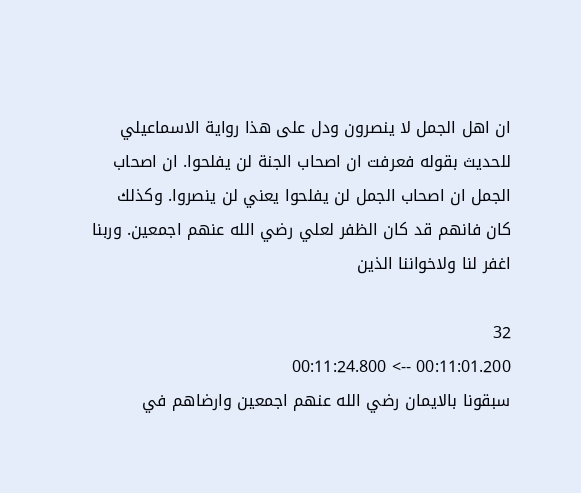ان اهل الجمل لا ينصرون ودل على هذا رواية الاسماعيلي للحديث بقوله فعرفت ان اصحاب الجنة لن يفلحوا. ان اصحاب الجمل ان اصحاب الجمل لن يفلحوا يعني لن ينصروا. وكذلك كان فانهم قد كان الظفر لعلي رضي الله عنهم اجمعين. وربنا اغفر لنا ولاخواننا الذين

32
00:11:01.200 --> 00:11:24.800
سبقونا بالايمان رضي الله عنهم اجمعين وارضاهم في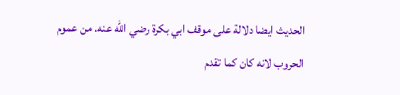الحديث ايضا دلالة على موقف ابي بكرة رضي الله عنه. من عموم الحروب لانه كان كما تقدم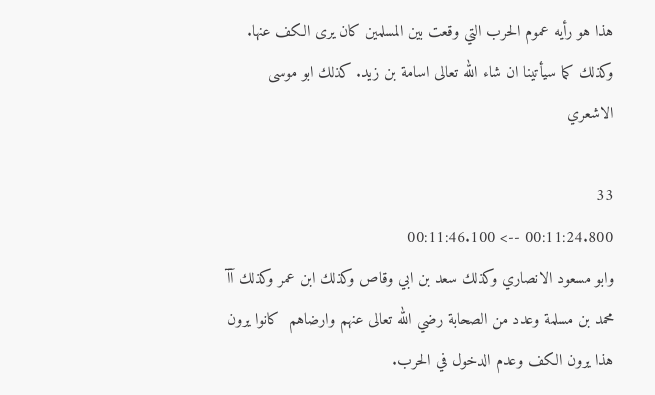هذا هو رأيه عموم الحرب التي وقعت بين المسلمين كان يرى الكف عنها. وكذلك كما سيأتينا ان شاء الله تعالى اسامة بن زيد. كذلك ابو موسى الاشعري

33
00:11:24.800 --> 00:11:46.100
وابو مسعود الانصاري وكذلك سعد بن ابي وقاص وكذلك ابن عمر وكذلك آآ محمد بن مسلمة وعدد من الصحابة رضي الله تعالى عنهم وارضاهم  كانوا يرون هذا يرون الكف وعدم الدخول في الحرب.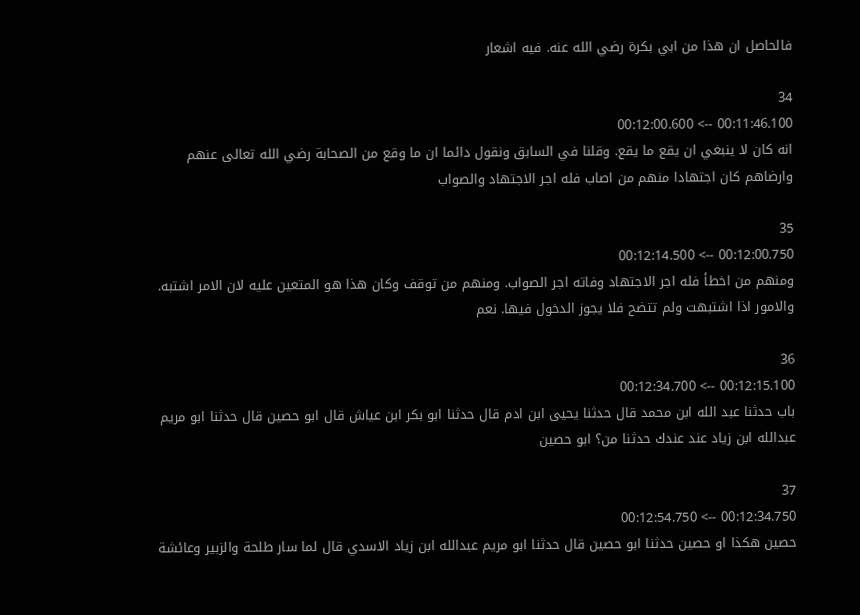فالحاصل ان هذا من ابي بكرة رضي الله عنه. فيه اشعار

34
00:11:46.100 --> 00:12:00.600
انه كان لا ينبغي ان يقع ما يقع. وقلنا في السابق ونقول دائما ان ما وقع من الصحابة رضي الله تعالى عنهم وارضاهم كان اجتهادا منهم من اصاب فله اجر الاجتهاد والصواب

35
00:12:00.750 --> 00:12:14.500
ومنهم من اخطأ فله اجر الاجتهاد وفاته اجر الصواب. ومنهم من توقف وكان هذا هو المتعين عليه لان الامر اشتبه. والامور اذا اشتبهت ولم تتضح فلا يجوز الدخول فيها. نعم

36
00:12:15.100 --> 00:12:34.700
باب حدثنا عبد الله ابن محمد قال حدثنا يحيى ابن ادم قال حدثنا ابو بكر ابن عياش قال ابو حصين قال حدثنا ابو مريم عبدالله ابن زياد عند عندك حدثنا من؟ ابو حصين

37
00:12:34.750 --> 00:12:54.750
حصين هكذا او حصين حدثنا ابو حصين قال حدثنا ابو مريم عبدالله ابن زياد الاسدي قال لما سار طلحة والزبير وعائشة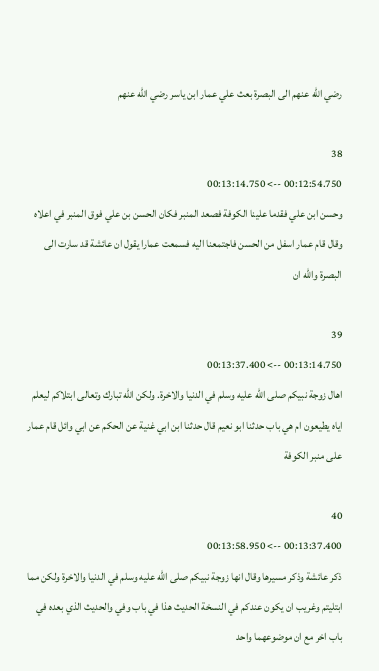رضي الله عنهم الى البصرة بعث علي عمار ابن ياسر رضي الله عنهم

38
00:12:54.750 --> 00:13:14.750
وحسن ابن علي فقدما علينا الكوفة فصعد المنبر فكان الحسن بن علي فوق المنبر في اعلاه وقال قام عمار اسفل من الحسن فاجتمعنا اليه فسمعت عمارا يقول ان عائشة قد سارت الى البصرة والله ان

39
00:13:14.750 --> 00:13:37.400
اهال زوجة نبيكم صلى الله عليه وسلم في الدنيا والاخرة. ولكن الله تبارك وتعالى ابتلاكم ليعلم اياه يطيعون ام هي باب حدثنا ابو نعيم قال حدثنا ابن ابي غنية عن الحكم عن ابي وائل قام عمار على منبر الكوفة

40
00:13:37.400 --> 00:13:58.950
ذكر عائشة وذكر مسيرها وقال انها زوجة نبيكم صلى الله عليه وسلم في الدنيا والاخرة ولكن مما ابتليتم وغريب ان يكون عندكم في النسخة الحديث هذا في باب وفي والحديث الذي بعده في باب اخر مع ان موضوعهما واحد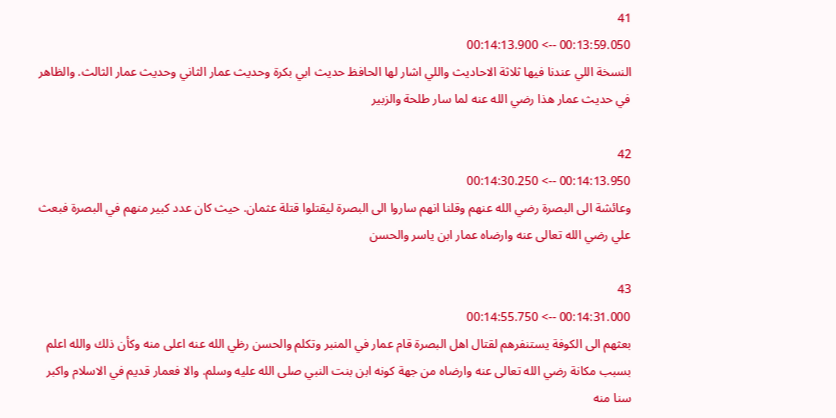41
00:13:59.050 --> 00:14:13.900
النسخة اللي عندنا فيها ثلاثة الاحاديث واللي اشار لها الحافظ حديث ابي بكرة وحديث عمار الثاني وحديث عمار الثالث. والظاهر في حديث عمار هذا رضي الله عنه لما سار طلحة والزبير

42
00:14:13.950 --> 00:14:30.250
وعائشة الى البصرة رضي الله عنهم وقلنا انهم ساروا الى البصرة ليقتلوا قتلة عثمان. حيث كان عدد كبير منهم في البصرة فبعث علي رضي الله تعالى عنه وارضاه عمار ابن ياسر والحسن

43
00:14:31.000 --> 00:14:55.750
بعثهم الى الكوفة يستنفرهم لقتال اهل البصرة قام عمار في المنبر وتكلم والحسن رظي الله عنه اعلى منه وكأن ذلك والله اعلم بسبب مكانة رضي الله تعالى عنه وارضاه من جهة كونه ابن بنت النبي صلى الله عليه وسلم. والا فعمار قديم في الاسلام واكبر سنا منه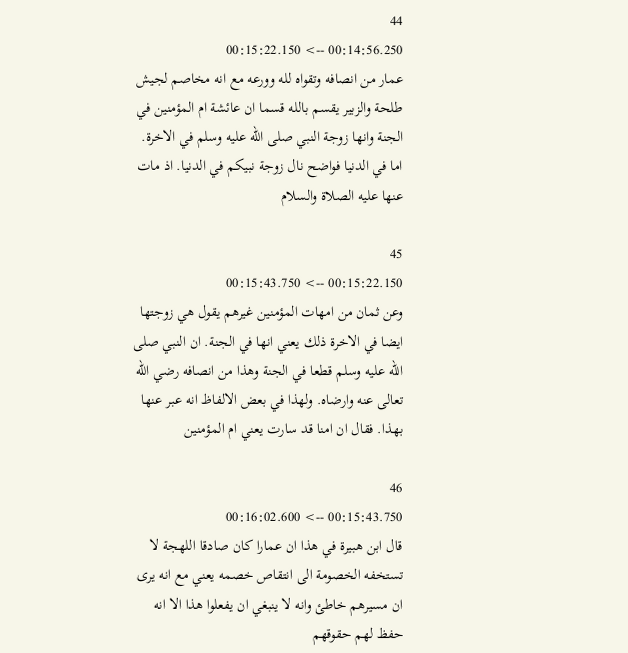44
00:14:56.250 --> 00:15:22.150
عمار من انصافه وتقواه لله وورعه مع انه مخاصم لجيش طلحة والزبير يقسم بالله قسما ان عائشة ام المؤمنين في الجنة وانها زوجة النبي صلى الله عليه وسلم في الاخرة. اما في الدنيا فواضح نال زوجة نبيكم في الدنيا. اذ مات عنها عليه الصلاة والسلام

45
00:15:22.150 --> 00:15:43.750
وعن ثمان من امهات المؤمنين غيرهم يقول هي زوجتها ايضا في الاخرة ذلك يعني انها في الجنة. ان النبي صلى الله عليه وسلم قطعا في الجنة وهذا من انصافه رضي الله تعالى عنه وارضاه. ولهذا في بعض الالفاظ انه عبر عنها بهذا. فقال ان امنا قد سارت يعني ام المؤمنين

46
00:15:43.750 --> 00:16:02.600
قال ابن هبيرة في هذا ان عمارا كان صادقا اللهجة لا تستخفه الخصومة الى انتقاص خصمه يعني مع انه يرى ان مسيرهم خاطئ وانه لا ينبغي ان يفعلوا هذا الا انه حفظ لهم حقوقهم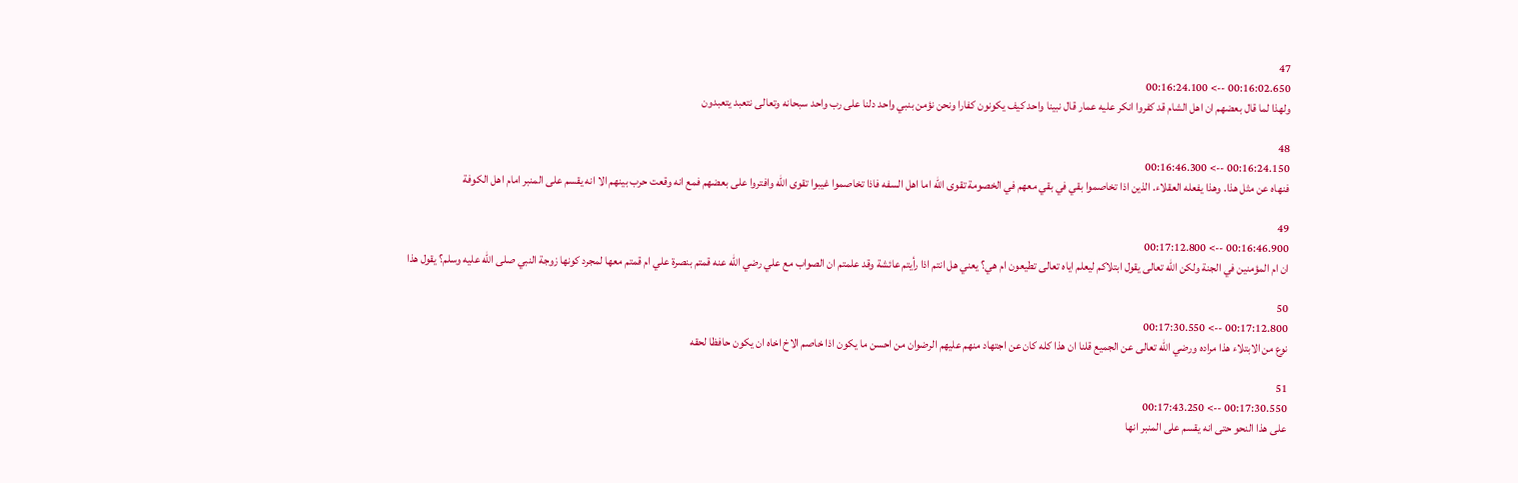47
00:16:02.650 --> 00:16:24.100
ولهذا لما قال بعضهم ان اهل الشام قد كفروا انكر عليه عمار قال نبينا واحد كيف يكونون كفارا ونحن نؤمن بنبي واحد دلنا على رب واحد سبحانه وتعالى نتعبد يتعبدون

48
00:16:24.150 --> 00:16:46.300
فنهاه عن مثل هذا. وهذا يفعله العقلاء. الذين اذا تخاصموا بقي في بقي معهم في الخصومة تقوى الله اما اهل السفه فاذا تخاصموا غيبوا تقوى الله وافتروا على بعضهم فمع انه وقعت حرب بينهم الا انه يقسم على المنبر امام اهل الكوفة

49
00:16:46.900 --> 00:17:12.800
ان ام المؤمنين في الجنة ولكن الله تعالى يقول ابتلاكم ليعلم اياه تعالى تطيعون ام هي؟ يعني هل انتم اذا رأيتم عائشة وقد علمتم ان الصواب مع علي رضي الله عنه قمتم بنصرة علي ام قمتم معها لمجرد كونها زوجة النبي صلى الله عليه وسلم؟ يقول هذا

50
00:17:12.800 --> 00:17:30.550
نوع من الابتلاء هذا مراده ورضي الله تعالى عن الجميع قلنا ان هذا كله كان عن اجتهاد منهم عليهم الرضوان من احسن ما يكون اذا خاصم الاخ اخاه ان يكون حافظا لحقه

51
00:17:30.550 --> 00:17:43.250
على هذا النحو حتى انه يقسم على المنبر انها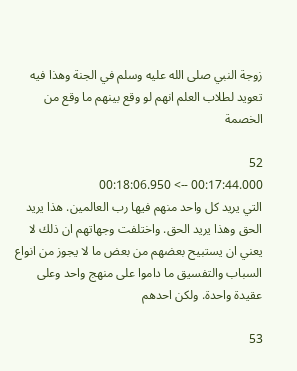زوجة النبي صلى الله عليه وسلم في الجنة وهذا فيه تعويد لطلاب العلم انهم لو وقع بينهم ما وقع من الخصمة

52
00:17:44.000 --> 00:18:06.950
التي يريد كل واحد منهم فيها رب العالمين. هذا يريد الحق وهذا يريد الحق. واختلفت وجهاتهم ان ذلك لا يعني ان يستبيح بعضهم من بعض ما لا يجوز من انواع السباب والتفسيق ما داموا على منهج واحد وعلى عقيدة واحدة. ولكن احدهم

53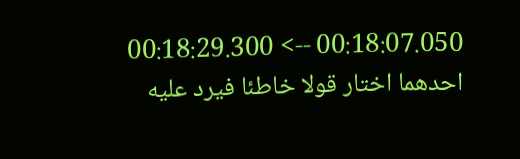00:18:07.050 --> 00:18:29.300
احدهما اختار قولا خاطئا فيرد عليه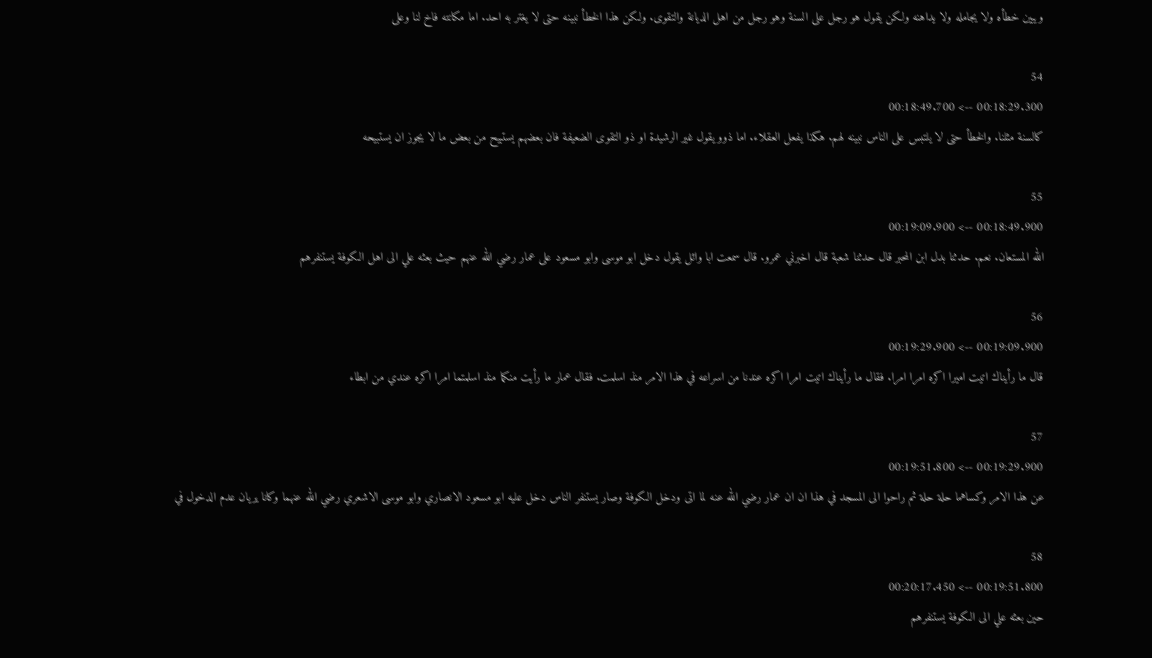ويبين خطأه ولا يجامله ولا يداهنه ولكن يقول هو رجل على السنة وهو رجل من اهل الديانة والتقوى. ولكن هذا الخطأ نبينه حتى لا يغتر به احد. اما مكانته فاخ لنا وعلى

54
00:18:29.300 --> 00:18:49.700
كالسنة مثلنا. والخطأ حتى لا يلتبس على الناس نبينه لهم. هكذا يفعل العقلاء. اما ذوو يقول غير الرشيدة او ذو التقوى الضعيفة فان بعضهم يستبيح من بعض ما لا يجوز ان يستبيحه

55
00:18:49.900 --> 00:19:09.900
الله المستعان. نعم. حدثنا بدل ابن المحبر قال حدثنا شعبة قال اخبرني عمرو. قال سمعت ابا وائل يقول دخل ابو موسى وابو مسعود على عمار رضي الله عنهم حيث بعثه علي الى اهل الكوفة يستنفرهم

56
00:19:09.900 --> 00:19:29.900
قال ما رأيناك اتيت اميرا اكره امرا امرا. فقال ما رأيناك اتيت امرا اكره عندنا من اسراعه في هذا الامر منذ اسلمت. فقال عمار ما رأيت منكما منذ اسلمتما امرا اكره عندي من ابطاء

57
00:19:29.900 --> 00:19:51.800
عن هذا الامر وكساهما حلة حلة ثم راحوا الى المسجد في هذا ان ان عمار رضي الله عنه لما اتى ودخل الكوفة وصار يستنفر الناس دخل عليه ابو مسعود الانصاري وابو موسى الاشعري رضي الله عنهما وكانا يريان عدم الدخول في

58
00:19:51.800 --> 00:20:17.450
حين بعثه علي الى الكوفة يستنفرهم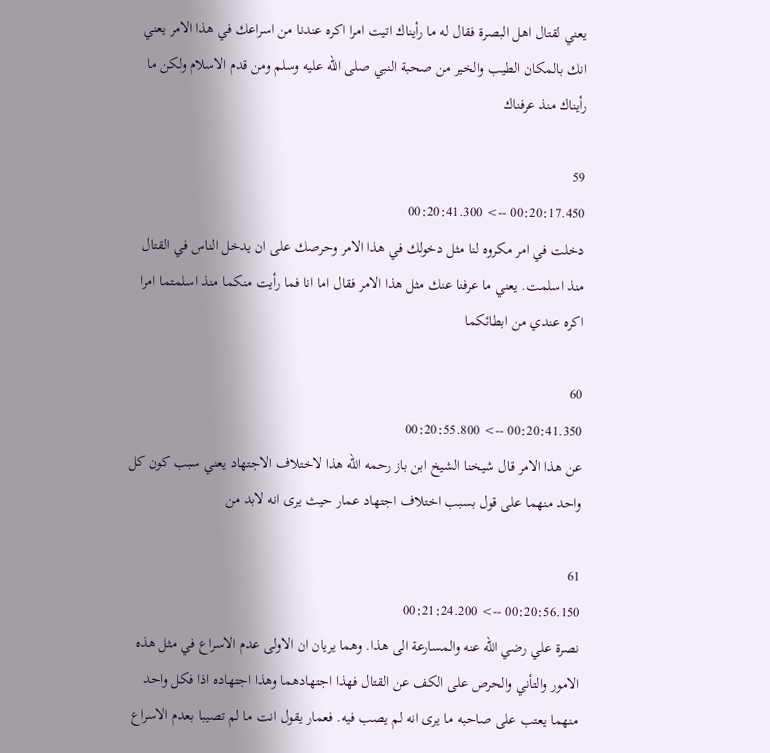يعني لقتال اهل البصرة فقال له ما رأيناك اتيت امرا اكره عندنا من اسراعك في هذا الامر يعني انك بالمكان الطيب والخير من صحبة النبي صلى الله عليه وسلم ومن قدم الاسلام ولكن ما رأيناك منذ عرفناك

59
00:20:17.450 --> 00:20:41.300
دخلت في امر مكروه لنا مثل دخولك في هذا الامر وحرصك على ان يدخل الناس في القتال منذ اسلمت. يعني ما عرفنا عنك مثل هذا الامر فقال اما انا فما رأيت منكما منذ اسلمتما امرا اكره عندي من ابطائكما

60
00:20:41.350 --> 00:20:55.800
عن هذا الامر قال شيخنا الشيخ ابن باز رحمه الله هذا لاختلاف الاجتهاد يعني سبب كون كل واحد منهما على قول بسبب اختلاف اجتهاد عمار حيث يرى انه لابد من

61
00:20:56.150 --> 00:21:24.200
نصرة علي رضي الله عنه والمسارعة الى هذا. وهما يريان ان الاولى عدم الاسراع في مثل هذه الامور والتأني والحرص على الكف عن القتال فهذا اجتهادهما وهذا اجتهاده اذا فكل واحد منهما يعتب على صاحبه ما يرى انه لم يصب فيه. فعمار يقول انت ما لم تصيبا بعدم الاسراع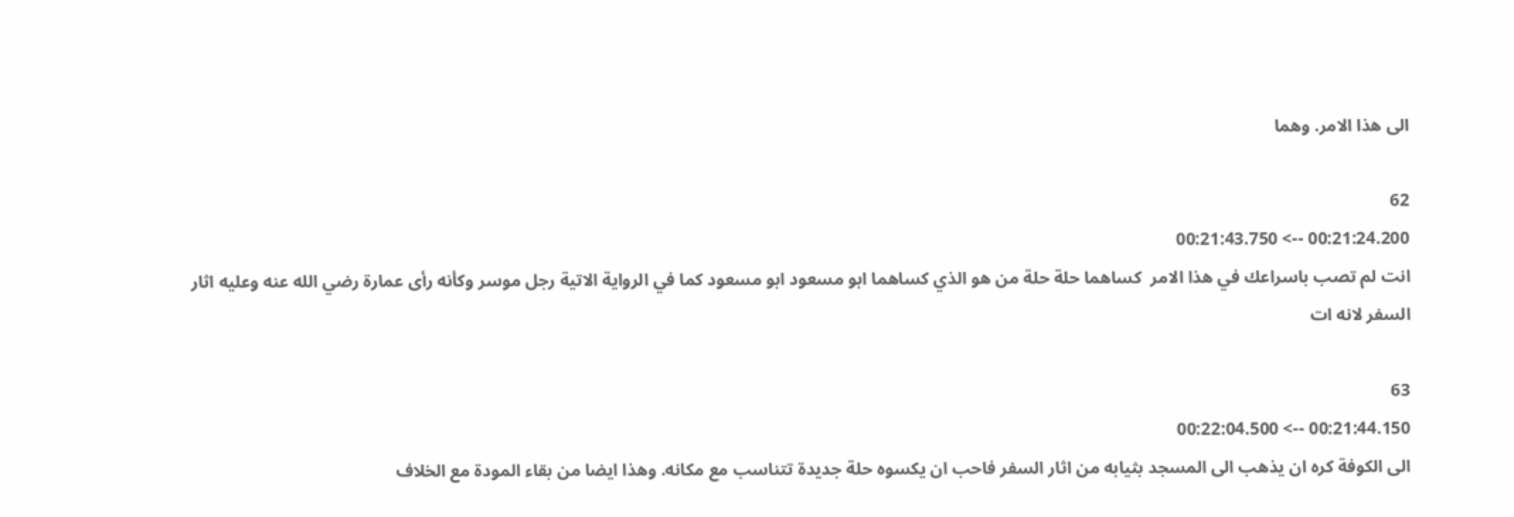الى هذا الامر. وهما

62
00:21:24.200 --> 00:21:43.750
انت لم تصب باسراعك في هذا الامر  كساهما حلة حلة من هو الذي كساهما ابو مسعود ابو مسعود كما في الرواية الاتية رجل موسر وكأنه رأى عمارة رضي الله عنه وعليه اثار السفر لانه ات

63
00:21:44.150 --> 00:22:04.500
الى الكوفة كره ان يذهب الى المسجد بثيابه من اثار السفر فاحب ان يكسوه حلة جديدة تتناسب مع مكانه. وهذا ايضا من بقاء المودة مع الخلاف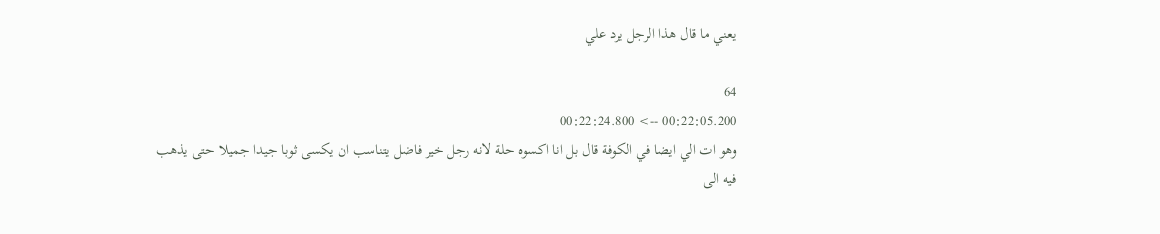يعني ما قال هذا الرجل يرد علي

64
00:22:05.200 --> 00:22:24.800
وهو ات الي ايضا في الكوفة قال بل انا اكسوه حلة لانه رجل خير فاضل يتناسب ان يكسى ثوبا جيدا جميلا حتى يذهب فيه الى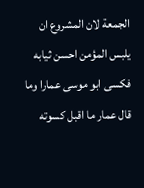الجمعة لان المشروع ان يلبس المؤمن احسن ثيابه فكسى ابو موسى عمارا وما قال عمار ما اقبل كسوته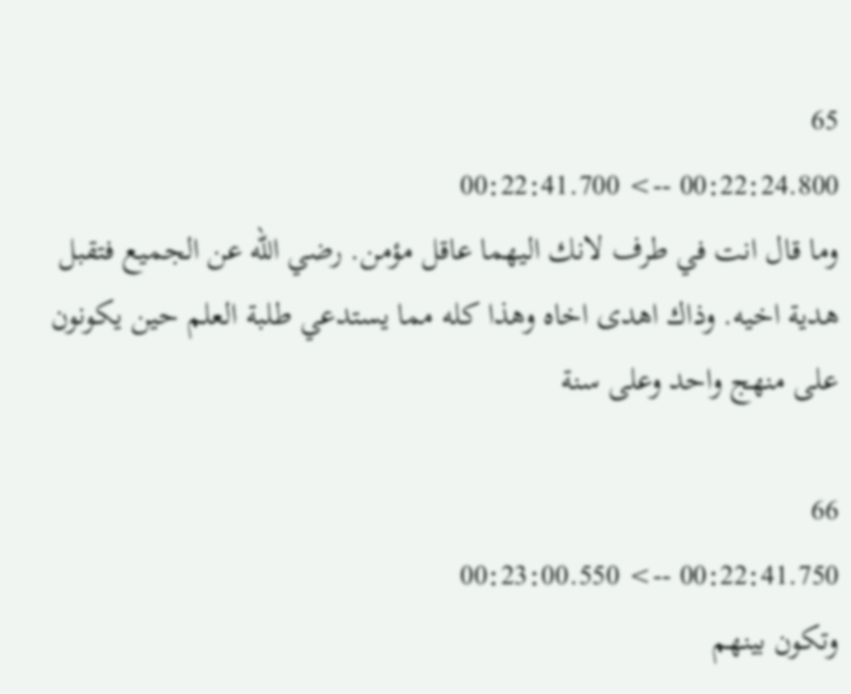65
00:22:24.800 --> 00:22:41.700
وما قال انت في طرف لانك اليهما عاقل مؤمن. رضي الله عن الجميع فتقبل هدية اخيه. وذاك اهدى اخاه وهذا كله مما يستدعي طلبة العلم حين يكونون على منهج واحد وعلى سنة

66
00:22:41.750 --> 00:23:00.550
وتكون بينهم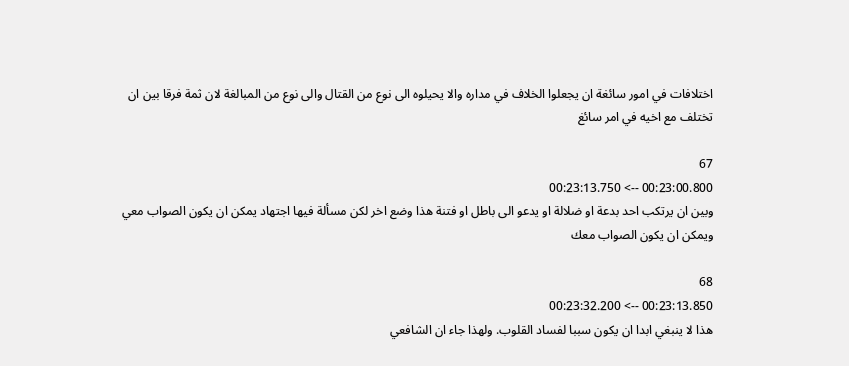اختلافات في امور سائغة ان يجعلوا الخلاف في مداره والا يحيلوه الى نوع من القتال والى نوع من المبالغة لان ثمة فرقا بين ان تختلف مع اخيه في امر سائغ

67
00:23:00.800 --> 00:23:13.750
وبين ان يرتكب احد بدعة او ضلالة او يدعو الى باطل او فتنة هذا وضع اخر لكن مسألة فيها اجتهاد يمكن ان يكون الصواب معي ويمكن ان يكون الصواب معك

68
00:23:13.850 --> 00:23:32.200
هذا لا ينبغي ابدا ان يكون سببا لفساد القلوب. ولهذا جاء ان الشافعي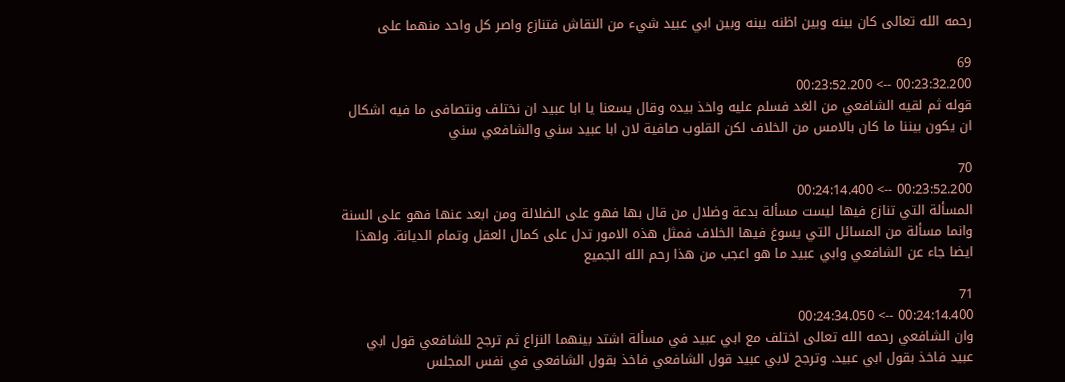رحمه الله تعالى كان بينه وبين اظنه بينه وبين ابي عبيد شيء من النقاش فتنازع واصر كل واحد منهما على

69
00:23:32.200 --> 00:23:52.200
قوله ثم لقيه الشافعي من الغد فسلم عليه واخذ بيده وقال يسعنا يا ابا عبيد ان نختلف ونتصافى ما فيه اشكال ان يكون بيننا ما كان بالامس من الخلاف لكن القلوب صافية لان ابا عبيد سني والشافعي سني

70
00:23:52.200 --> 00:24:14.400
المسألة التي تنازع فيها ليست مسألة بدعة وضلال من قال بها فهو على الضلالة ومن ابعد عنها فهو على السنة وانما مسألة من المسائل التي يسوغ فيها الخلاف فمثل هذه الامور تدل على كمال العقل وتمام الديانة. ولهذا ايضا جاء عن الشافعي وابي عبيد ما هو اعجب من هذا رحم الله الجميع

71
00:24:14.400 --> 00:24:34.050
وان الشافعي رحمه الله تعالى اختلف مع ابي عبيد في مسألة اشتد بينهما النزاع ثم ترجح للشافعي قول ابي عبيد فاخذ بقول ابي عبيد. وترجح لابي عبيد قول الشافعي فاخذ بقول الشافعي في نفس المجلس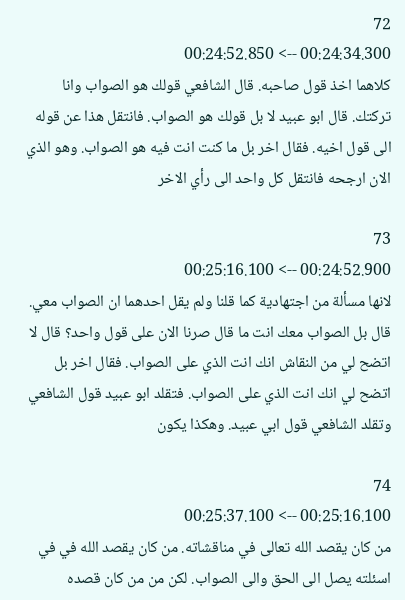72
00:24:34.300 --> 00:24:52.850
كلاهما اخذ قول صاحبه. قال الشافعي قولك هو الصواب وانا تركتك. قال ابو عبيد لا بل قولك هو الصواب. فانتقل هذا عن قوله الى قول اخيه. فقال اخر بل ما كنت انت فيه هو الصواب. وهو الذي الان ارجحه فانتقل كل واحد الى رأي الاخر

73
00:24:52.900 --> 00:25:16.100
لانها مسألة من اجتهادية كما قلنا ولم يقل احدهما ان الصواب معي. قال بل الصواب معك انت ما قال صرنا الان على قول واحد؟ قال لا اتضح لي من النقاش انك انت الذي على الصواب. فقال اخر بل اتضح لي انك انت الذي على الصواب. فتقلد ابو عبيد قول الشافعي وتقلد الشافعي قول ابي عبيد. وهكذا يكون

74
00:25:16.100 --> 00:25:37.100
من كان يقصد الله تعالى في مناقشاته. من كان يقصد الله في في اسئلته يصل الى الحق والى الصواب. لكن من من كان قصده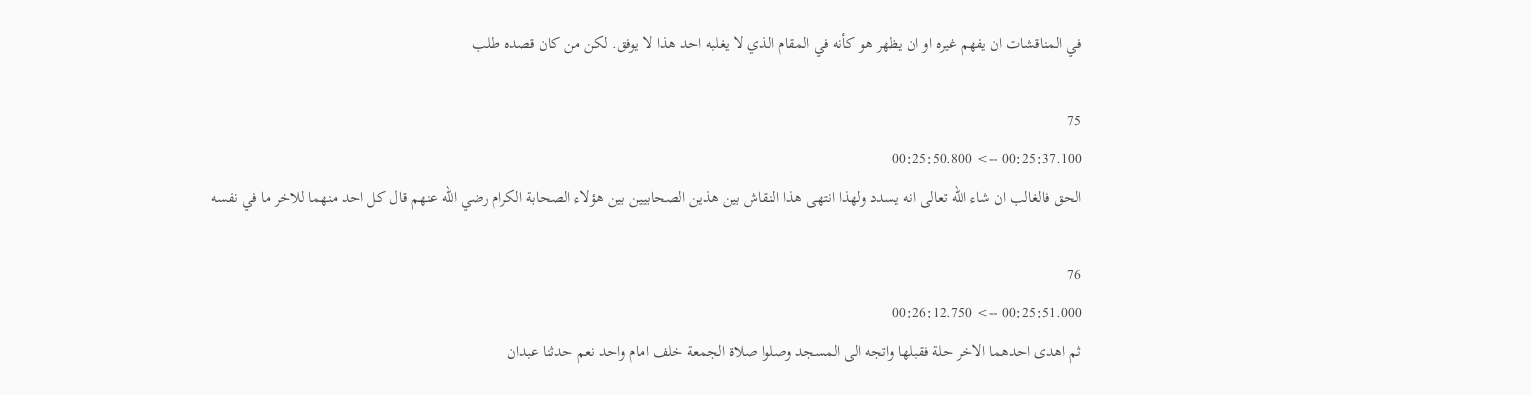في المناقشات ان يفهم غيره او ان يظهر هو كأنه في المقام الذي لا يغلبه احد هذا لا يوفق. لكن من كان قصده طلب

75
00:25:37.100 --> 00:25:50.800
الحق فالغالب ان شاء الله تعالى انه يسدد ولهذا انتهى هذا النقاش بين هذين الصحابيين بين هؤلاء الصحابة الكرام رضي الله عنهم قال كل احد منهما للاخر ما في نفسه

76
00:25:51.000 --> 00:26:12.750
ثم اهدى احدهما الاخر حلة فقبلها واتجه الى المسجد وصلوا صلاة الجمعة خلف امام واحد نعم حدثنا عبدان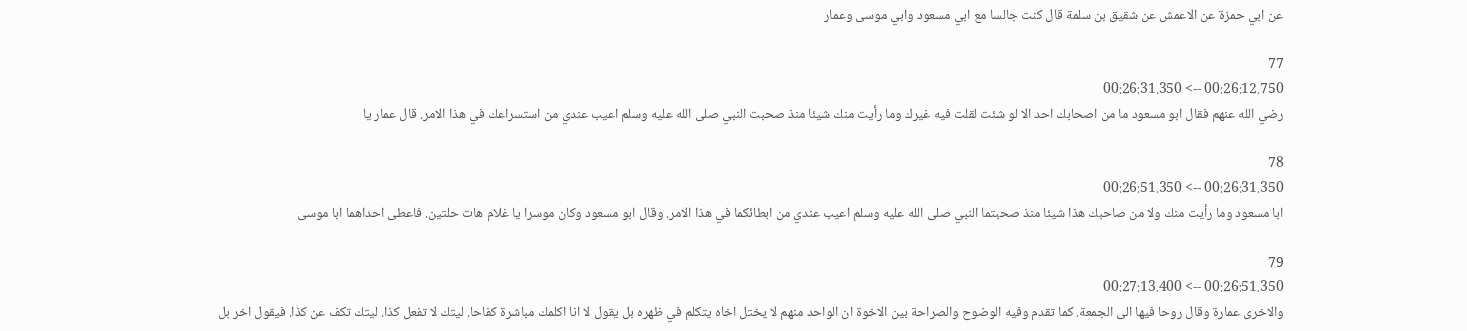عن ابي حمزة عن الاعمش عن شقيق بن سلمة قال كنت جالسا مع ابي مسعود وابي موسى وعمار

77
00:26:12.750 --> 00:26:31.350
رضي الله عنهم فقال ابو مسعود ما من اصحابك احد الا لو شئت لقلت فيه غيرك وما رأيت منك شيئا منذ صحبت النبي صلى الله عليه وسلم اعيب عندي من استسراعك في هذا الامر. قال عمار يا

78
00:26:31.350 --> 00:26:51.350
ابا مسعود وما رأيت منك ولا من صاحبك هذا شيئا منذ صحبتما النبي صلى الله عليه وسلم اعيب عندي من ابطائكما في هذا الامر. وقال ابو مسعود وكان موسرا يا غلام هات حلتين. فاعطى احداهما ابا موسى

79
00:26:51.350 --> 00:27:13.400
والاخرى عمارة وقال روحا فيها الى الجمعة. كما تقدم وفيه الوضوح والصراحة بين الاخوة ان الواحد منهم لا يختل اخاه يتكلم في ظهره بل يقول لا انا اكلمك مباشرة كفاحا. ليتك لا تفعل كذا. ليتك تكف عن كذا. فيقول اخر بل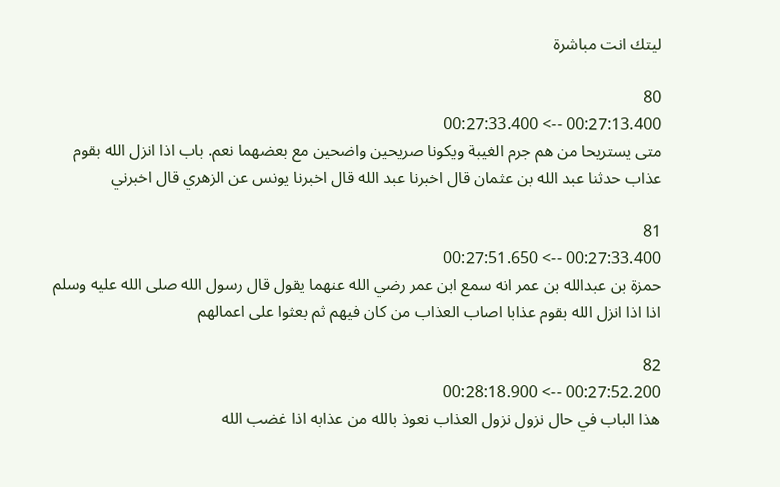ليتك انت مباشرة

80
00:27:13.400 --> 00:27:33.400
متى يستريحا من هم جرم الغيبة ويكونا صريحين واضحين مع بعضهما نعم. باب اذا انزل الله بقوم عذاب حدثنا عبد الله بن عثمان قال اخبرنا عبد الله قال اخبرنا يونس عن الزهري قال اخبرني

81
00:27:33.400 --> 00:27:51.650
حمزة بن عبدالله بن عمر انه سمع ابن عمر رضي الله عنهما يقول قال رسول الله صلى الله عليه وسلم اذا اذا انزل الله بقوم عذابا اصاب العذاب من كان فيهم ثم بعثوا على اعمالهم

82
00:27:52.200 --> 00:28:18.900
هذا الباب في حال نزول نزول العذاب نعوذ بالله من عذابه اذا غضب الله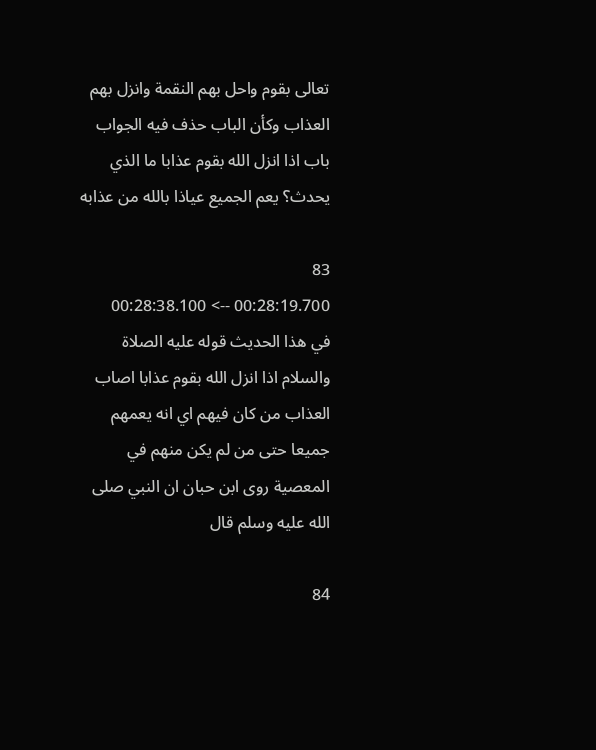تعالى بقوم واحل بهم النقمة وانزل بهم العذاب وكأن الباب حذف فيه الجواب باب اذا انزل الله بقوم عذابا ما الذي يحدث؟ يعم الجميع عياذا بالله من عذابه

83
00:28:19.700 --> 00:28:38.100
في هذا الحديث قوله عليه الصلاة والسلام اذا انزل الله بقوم عذابا اصاب العذاب من كان فيهم اي انه يعمهم جميعا حتى من لم يكن منهم في المعصية روى ابن حبان ان النبي صلى الله عليه وسلم قال

84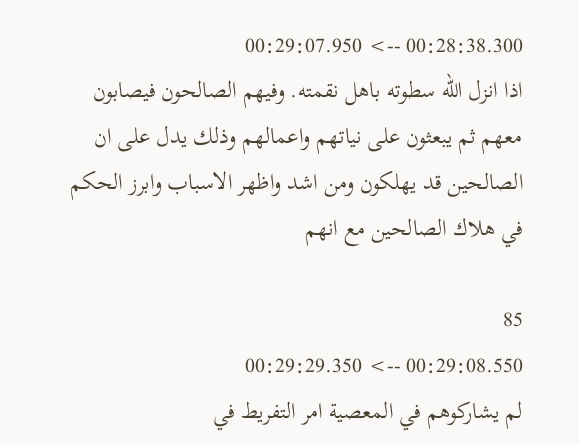00:28:38.300 --> 00:29:07.950
اذا انزل الله سطوته باهل نقمته. وفيهم الصالحون فيصابون معهم ثم يبعثون على نياتهم واعمالهم وذلك يدل على ان الصالحين قد يهلكون ومن اشد واظهر الاسباب وابرز الحكم في هلاك الصالحين مع انهم

85
00:29:08.550 --> 00:29:29.350
لم يشاركوهم في المعصية امر التفريط في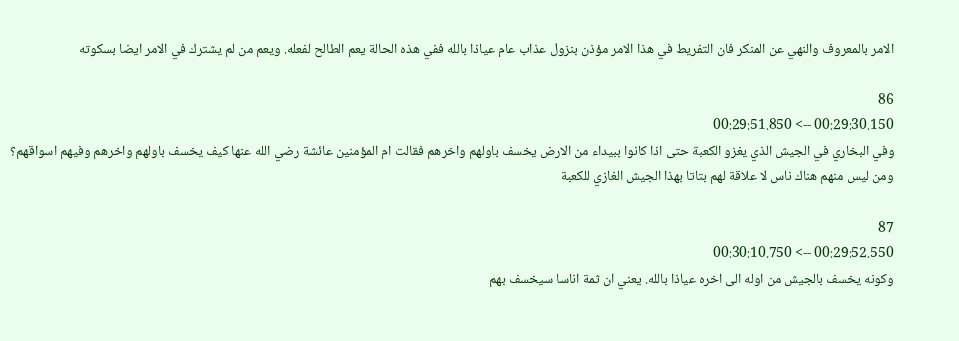الامر بالمعروف والنهي عن المنكر فان التفريط في هذا الامر مؤذن بنزول عذاب عام عياذا بالله ففي هذه الحالة يعم الطالح لفعله. ويعم من لم يشترك في الامر ايضا بسكوته

86
00:29:30.150 --> 00:29:51.850
وفي البخاري في الجيش الذي يغزو الكعبة حتى اذا كانوا ببيداء من الارض يخسف باولهم واخرهم فقالت ام المؤمنين عائشة رضي الله عنها كيف يخسف باولهم واخرهم وفيهم اسواقهم؟ ومن ليس منهم هناك ناس لا علاقة لهم بتاتا بهذا الجيش الغازي للكعبة

87
00:29:52.550 --> 00:30:10.750
وكونه يخسف بالجيش من اوله الى اخره عياذا بالله. يعني ان ثمة اناسا سيخسف بهم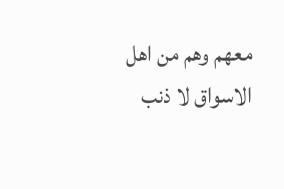معهم وهم من اهل الاسواق لا ذنب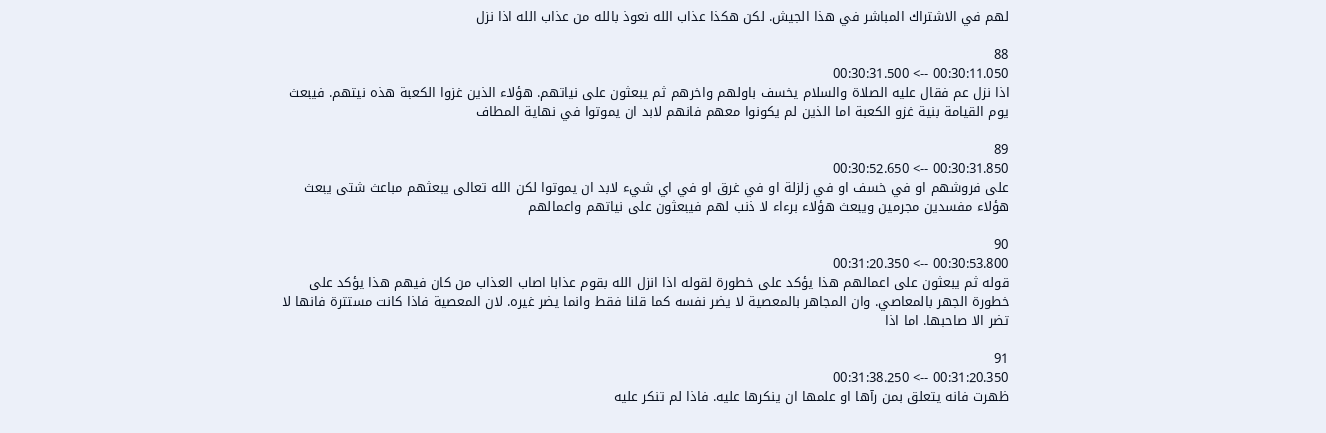لهم في الاشتراك المباشر في هذا الجيش. لكن هكذا عذاب الله نعوذ بالله من عذاب الله اذا نزل

88
00:30:11.050 --> 00:30:31.500
اذا نزل عم فقال عليه الصلاة والسلام يخسف باولهم واخرهم ثم يبعثون على نياتهم. هؤلاء الذين غزوا الكعبة هذه نيتهم. فيبعث يوم القيامة بنية غزو الكعبة اما الذين لم يكونوا معهم فانهم لابد ان يموتوا في نهاية المطاف

89
00:30:31.850 --> 00:30:52.650
على فروشهم او في خسف او في زلزلة او في غرق او في اي شيء لابد ان يموتوا لكن الله تعالى يبعثهم مباعث شتى يبعث هؤلاء مفسدين مجرمين ويبعث هؤلاء برءاء لا ذنب لهم فيبعثون على نياتهم واعمالهم

90
00:30:53.800 --> 00:31:20.350
قوله ثم يبعثون على اعمالهم هذا يؤكد على خطورة لقوله اذا انزل الله بقوم عذابا اصاب العذاب من كان فيهم هذا يؤكد على خطورة الجهر بالمعاصي. وان المجاهر بالمعصية لا يضر نفسه كما قلنا فقط وانما يضر غيره. لان المعصية فاذا كانت مستترة فانها لا تضر الا صاحبها. اما اذا

91
00:31:20.350 --> 00:31:38.250
ظهرت فانه يتعلق بمن رآها او علمها ان ينكرها عليه. فاذا لم تنكر عليه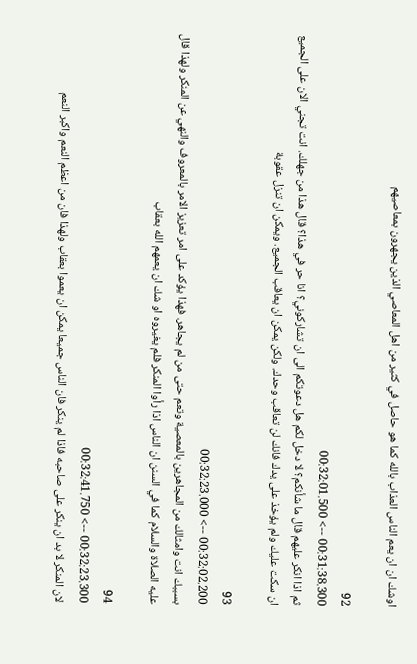اوشك ان ان يعم الناس العذاب بالله كما هو حاصل في كثير من اهل المعاصي الذين يجهرون بمعاصيهم

92
00:31:38.300 --> 00:32:01.500
ثم اذا انكر عليهم قال ما شأنكم؟ لا دخل لكم هل دعوتكم الى ان تشاركوني؟ انا حر في هذا؟ قال هذا من جهلك. انت تجني الان على الجميع ان سكت عليك ولم يؤخذ على يدك فانك لن تعاقب وحدك. ولكن يمكن ان يعاقب الجميع. ويمكن ان تنزل عقوبة

93
00:32:02.200 --> 00:32:23.000
بسببك انت وامثالك من المجاهرين بالمعصية وتعم حتى من لم يجاهر. فهذا يؤكد على امر تعزيز الامر بالمعروف والنهي عن المنكر ولهذا قال عليه الصلاة والسلام كما في السنن ان الناس اذا رأوا المنكر فلم يغيروه او شك ان يعمهم الله بعقاب

94
00:32:23.300 --> 00:32:41.750
لان المنكر لا بد ان ينكر على صاحبه فاذا لم ينكر فان الناس جميعا يمكن ان يعموا بعقاب ولهذا فان من اعظم النعم واكبر النعم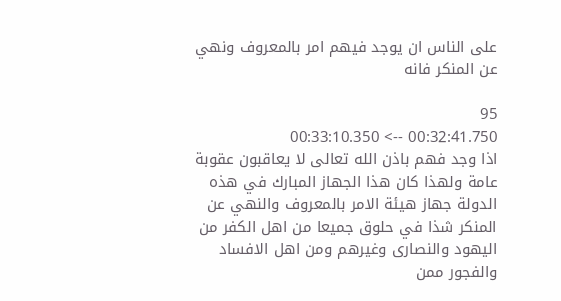على الناس ان يوجد فيهم امر بالمعروف ونهي عن المنكر فانه

95
00:32:41.750 --> 00:33:10.350
اذا وجد فهم باذن الله تعالى لا يعاقبون عقوبة عامة ولهذا كان هذا الجهاز المبارك في هذه الدولة جهاز هيئة الامر بالمعروف والنهي عن المنكر شذا في حلوق جميعا من اهل الكفر من اليهود والنصارى وغيرهم ومن اهل الافساد والفجور ممن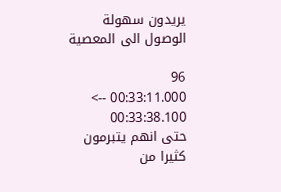يريدون سهولة الوصول الى المعصية

96
00:33:11.000 --> 00:33:38.100
حتى انهم يتبرمون كثيرا من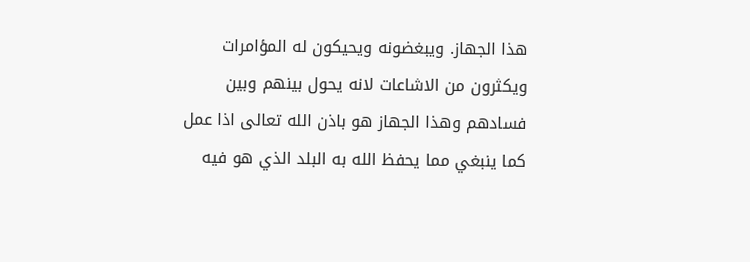هذا الجهاز. ويبغضونه ويحيكون له المؤامرات ويكثرون من الاشاعات لانه يحول بينهم وبين فسادهم وهذا الجهاز هو باذن الله تعالى اذا عمل كما ينبغي مما يحفظ الله به البلد الذي هو فيه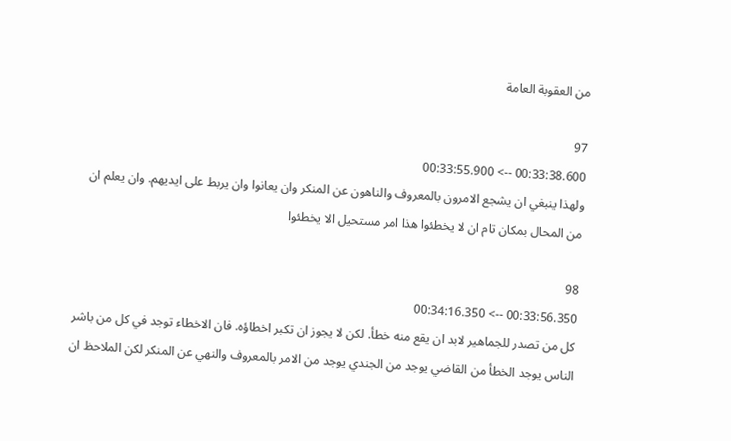من العقوبة العامة

97
00:33:38.600 --> 00:33:55.900
ولهذا ينبغي ان يشجع الامرون بالمعروف والناهون عن المنكر وان يعانوا وان يربط على ايديهم. وان يعلم ان من المحال بمكان تام ان لا يخطئوا هذا امر مستحيل الا يخطئوا

98
00:33:56.350 --> 00:34:16.350
كل من تصدر للجماهير لابد ان يقع منه خطأ. لكن لا يجوز ان تكبر اخطاؤه. فان الاخطاء توجد في كل من باشر الناس يوجد الخطأ من القاضي يوجد من الجندي يوجد من الامر بالمعروف والنهي عن المنكر لكن الملاحظ ان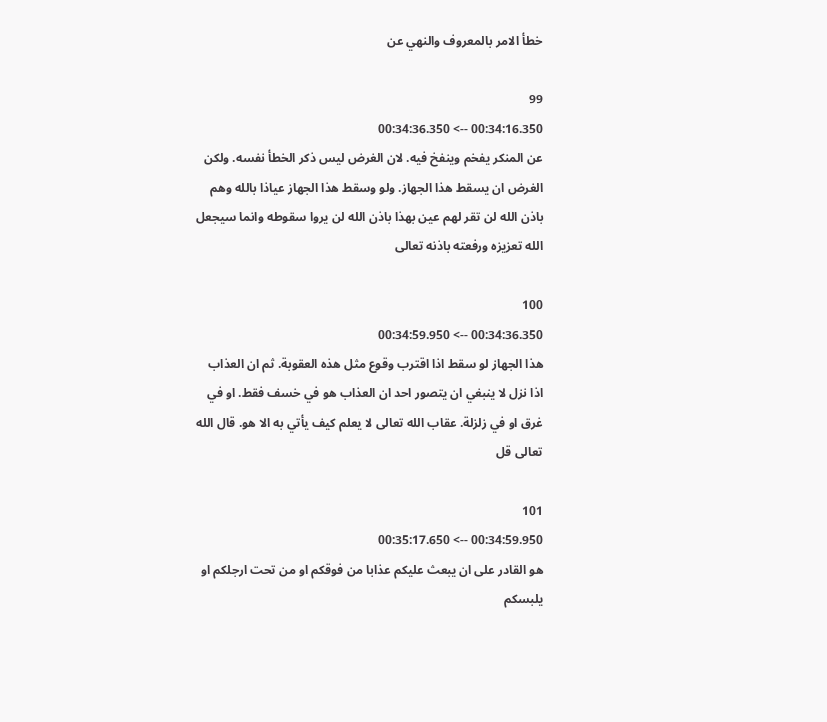خطأ الامر بالمعروف والنهي عن

99
00:34:16.350 --> 00:34:36.350
عن المنكر يفخم وينفخ فيه. لان الغرض ليس ذكر الخطأ نفسه. ولكن الغرض ان يسقط هذا الجهاز. ولو وسقط هذا الجهاز عياذا بالله وهم باذن الله لن تقر لهم عين بهذا باذن الله لن يروا سقوطه وانما سيجعل الله تعزيزه ورفعته باذنه تعالى

100
00:34:36.350 --> 00:34:59.950
هذا الجهاز لو سقط اذا اقترب وقوع مثل هذه العقوبة. ثم ان العذاب اذا نزل لا ينبغي ان يتصور احد ان العذاب هو في خسف فقط. او في غرق او في زلزلة. عقاب الله تعالى لا يعلم كيف يأتي به الا هو. قال الله تعالى قل

101
00:34:59.950 --> 00:35:17.650
هو القادر على ان يبعث عليكم عذابا من فوقكم او من تحت ارجلكم او يلبسكم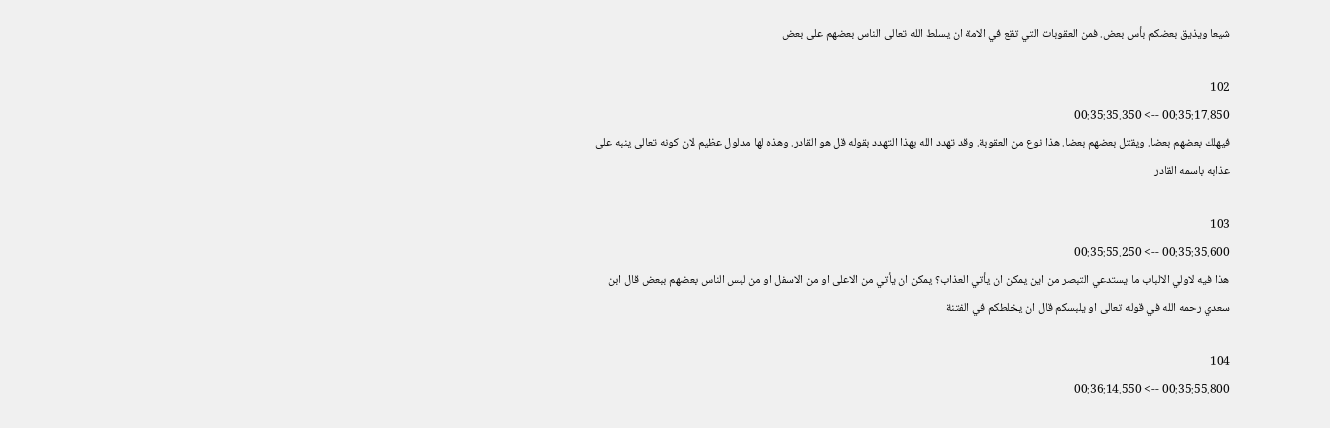شيعا ويذيق بعضكم بأس بعض. فمن العقوبات التي تقع في الامة ان يسلط الله تعالى الناس بعضهم على بعض

102
00:35:17.850 --> 00:35:35.350
فيهلك بعضهم بعضا. ويقتل بعضهم بعضا. هذا نوع من العقوبة. وقد تهدد الله بهذا التهدد بقوله قل هو القادر. وهذه لها مدلول عظيم لان كونه تعالى ينبه على عذابه باسمه القادر

103
00:35:35.600 --> 00:35:55.250
هذا فيه لاولي الالباب ما يستدعي التبصر من اين يمكن ان يأتي العذاب؟ يمكن ان يأتي من الاعلى او من الاسفل او من لبس الناس بعضهم ببعض قال ابن سعدي رحمه الله في قوله تعالى او يلبسكم قال ان يخلطكم في الفتنة

104
00:35:55.800 --> 00:36:14.550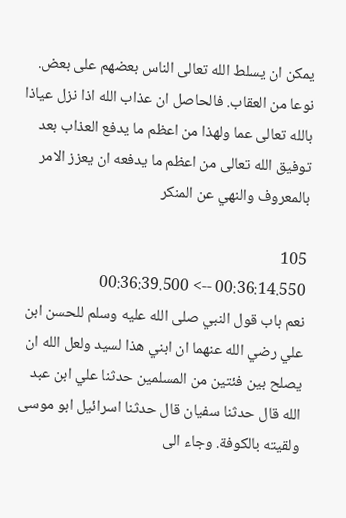يمكن ان يسلط الله تعالى الناس بعضهم على بعض. نوعا من العقاب. فالحاصل ان عذاب الله اذا نزل عياذا بالله تعالى عما ولهذا من اعظم ما يدفع العذاب بعد توفيق الله تعالى من اعظم ما يدفعه ان يعزز الامر بالمعروف والنهي عن المنكر

105
00:36:14.550 --> 00:36:39.500
نعم باب قول النبي صلى الله عليه وسلم للحسن ابن علي رضي الله عنهما ان ابني هذا لسيد ولعل الله ان يصلح بين فئتين من المسلمين حدثنا علي ابن عبد الله قال حدثنا سفيان قال حدثنا اسرائيل ابو موسى ولقيته بالكوفة. وجاء الى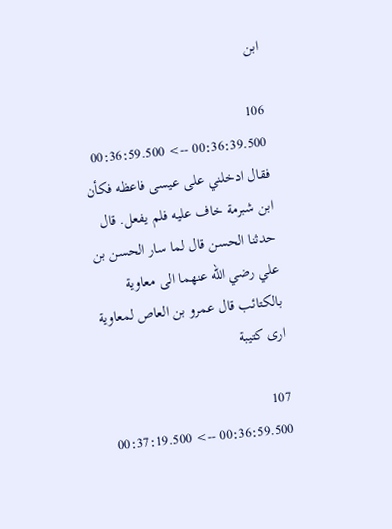ابن

106
00:36:39.500 --> 00:36:59.500
فقال ادخلني على عيسى فاعظه فكأن ابن شبرمة خاف عليه فلم يفعل. قال حدثنا الحسن قال لما سار الحسن بن علي رضي الله عنهما الى معاوية بالكتائب قال عمرو بن العاص لمعاوية ارى كتيبة

107
00:36:59.500 --> 00:37:19.500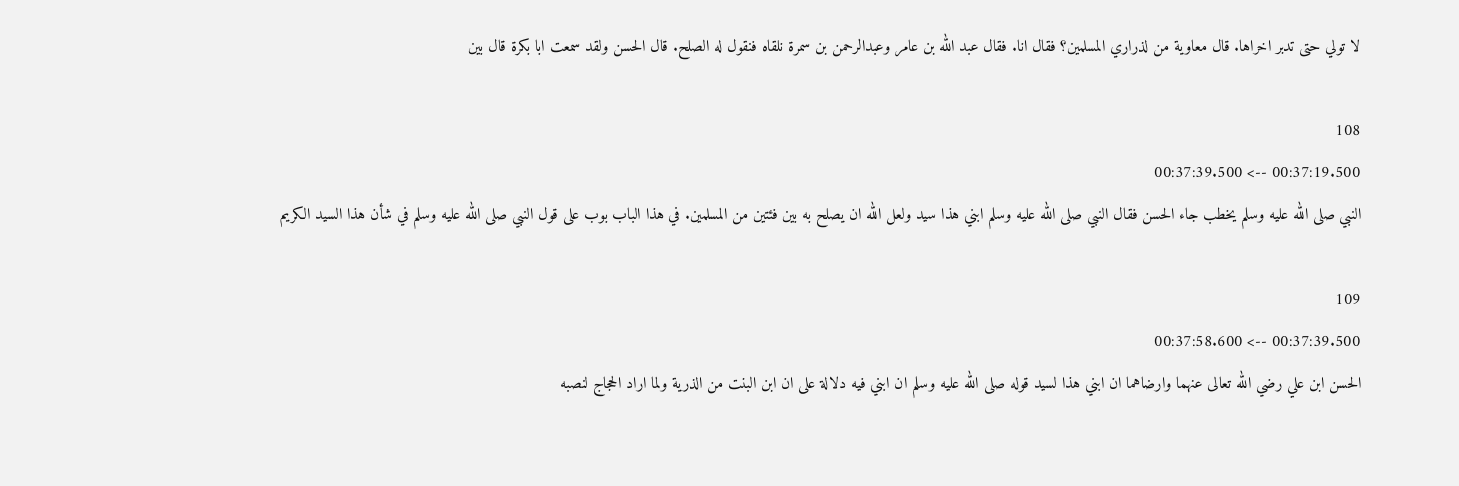لا تولي حتى تدبر اخراها. قال معاوية من لذراري المسلمين؟ فقال انا. فقال عبد الله بن عامر وعبدالرحمن بن سمرة نلقاه فنقول له الصلح. قال الحسن ولقد سمعت ابا بكرة قال بين

108
00:37:19.500 --> 00:37:39.500
النبي صلى الله عليه وسلم يخطب جاء الحسن فقال النبي صلى الله عليه وسلم ابني هذا سيد ولعل الله ان يصلح به بين فئتين من المسلمين. في هذا الباب بوب على قول النبي صلى الله عليه وسلم في شأن هذا السيد الكريم

109
00:37:39.500 --> 00:37:58.600
الحسن ابن علي رضي الله تعالى عنهما وارضاهما ان ابني هذا لسيد قوله صلى الله عليه وسلم ان ابني فيه دلالة على ان ابن البنت من الذرية ولما اراد الحجاج لنصبه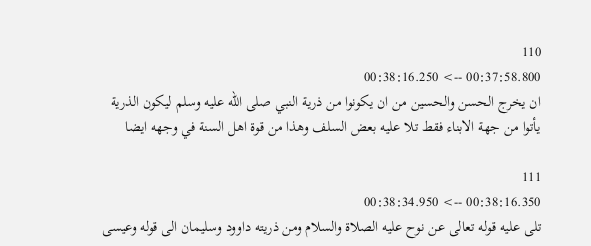110
00:37:58.800 --> 00:38:16.250
ان يخرج الحسن والحسين من ان يكونوا من ذرية النبي صلى الله عليه وسلم ليكون الذرية يأتوا من جهة الابناء فقط تلا عليه بعض السلف وهذا من قوة اهل السنة في وجهه ايضا

111
00:38:16.350 --> 00:38:34.950
تلى عليه قوله تعالى عن نوح عليه الصلاة والسلام ومن ذريته داوود وسليمان الى قوله وعيسى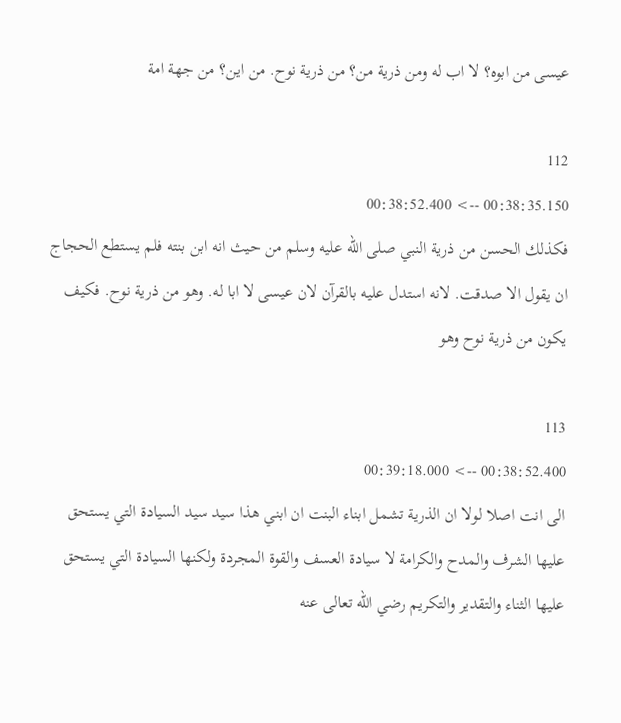عيسى من ابوه؟ لا اب له ومن ذرية من؟ من ذرية نوح. من اين؟ من جهة امة

112
00:38:35.150 --> 00:38:52.400
فكذلك الحسن من ذرية النبي صلى الله عليه وسلم من حيث انه ابن بنته فلم يستطع الحجاج ان يقول الا صدقت. لانه استدل عليه بالقرآن لان عيسى لا ابا له. وهو من ذرية نوح. فكيف يكون من ذرية نوح وهو

113
00:38:52.400 --> 00:39:18.000
الى انت اصلا لولا ان الذرية تشمل ابناء البنت ان ابني هذا سيد سيد السيادة التي يستحق عليها الشرف والمدح والكرامة لا سيادة العسف والقوة المجردة ولكنها السيادة التي يستحق عليها الثناء والتقدير والتكريم رضي الله تعالى عنه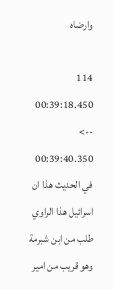وارضاه

114
00:39:18.450 --> 00:39:40.350
في الحديث هذا ان اسرائيل هذا الراوي طلب من ابن شبرمة وهو قريب من امير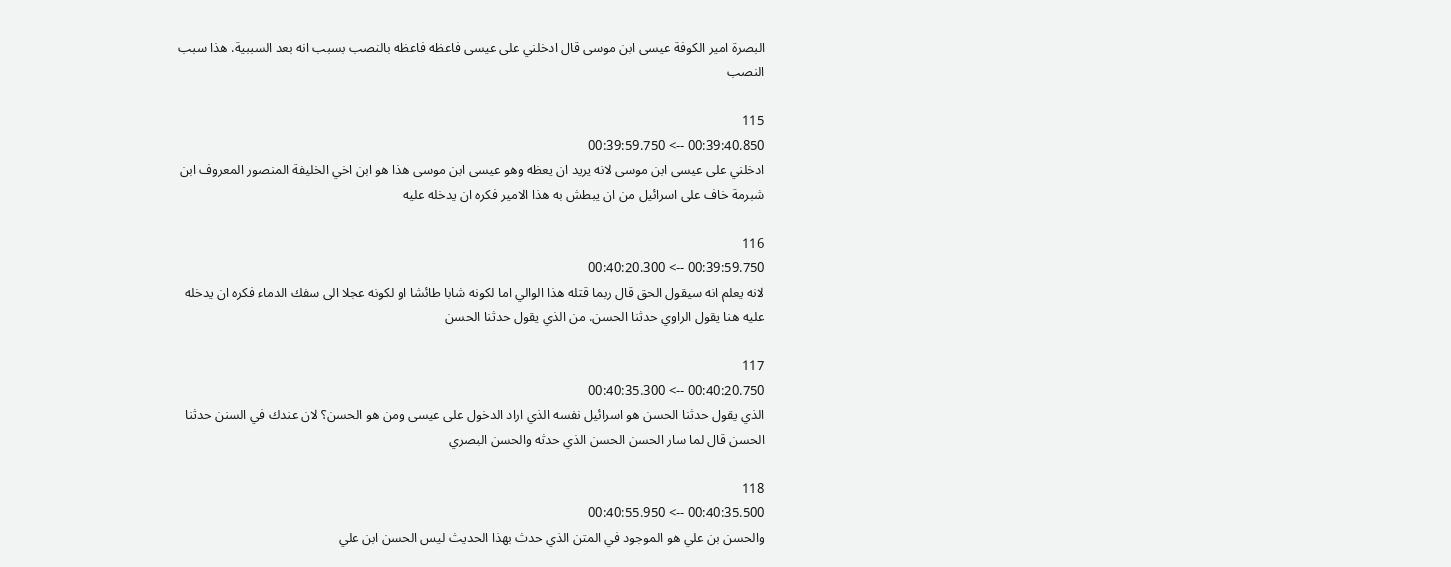البصرة امير الكوفة عيسى ابن موسى قال ادخلني على عيسى فاعظه فاعظه بالنصب بسبب انه بعد السببية. هذا سبب النصب

115
00:39:40.850 --> 00:39:59.750
ادخلني على عيسى ابن موسى لانه يريد ان يعظه وهو عيسى ابن موسى هذا هو ابن اخي الخليفة المنصور المعروف ابن شبرمة خاف على اسرائيل من ان يبطش به هذا الامير فكره ان يدخله عليه

116
00:39:59.750 --> 00:40:20.300
لانه يعلم انه سيقول الحق قال ربما قتله هذا الوالي اما لكونه شابا طائشا او لكونه عجلا الى سفك الدماء فكره ان يدخله عليه هنا يقول الراوي حدثنا الحسن. من الذي يقول حدثنا الحسن

117
00:40:20.750 --> 00:40:35.300
الذي يقول حدثنا الحسن هو اسرائيل نفسه الذي اراد الدخول على عيسى ومن هو الحسن؟ لان عندك في السنن حدثنا الحسن قال لما سار الحسن الحسن الذي حدثه والحسن البصري

118
00:40:35.500 --> 00:40:55.950
والحسن بن علي هو الموجود في المتن الذي حدث بهذا الحديث ليس الحسن ابن علي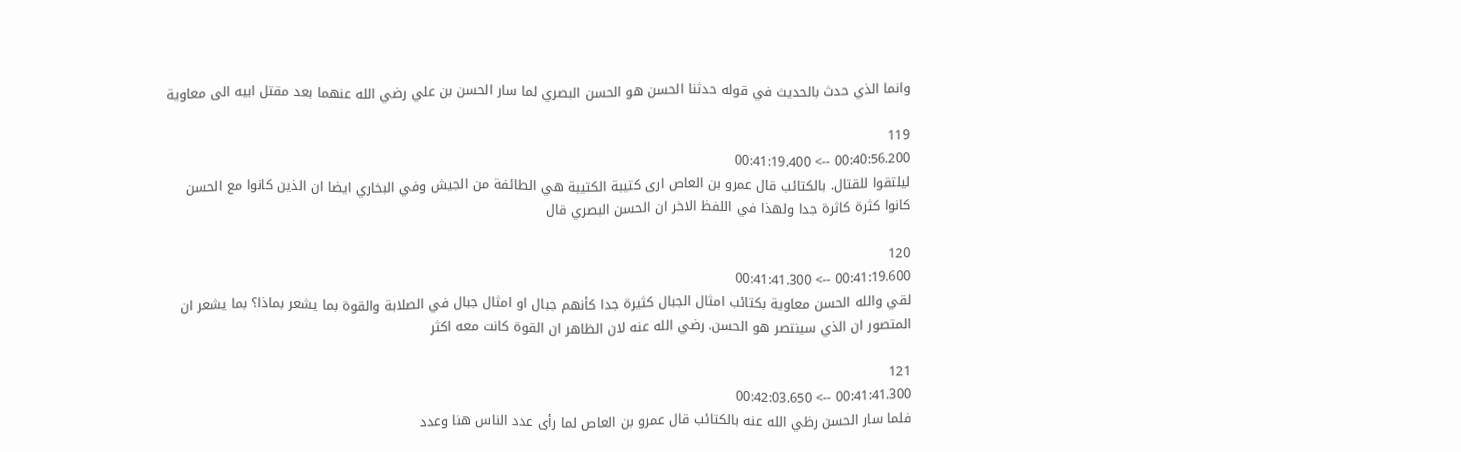وانما الذي حدث بالحديث في قوله حدثنا الحسن هو الحسن البصري لما سار الحسن بن علي رضي الله عنهما بعد مقتل ابيه الى معاوية

119
00:40:56.200 --> 00:41:19.400
ليلتقوا للقتال. بالكتائب قال عمرو بن العاص ارى كتيبة الكتيبة هي الطائفة من الجيش وفي البخاري ايضا ان الذين كانوا مع الحسن كانوا كثرة كاثرة جدا ولهذا في اللفظ الاخر ان الحسن البصري قال

120
00:41:19.600 --> 00:41:41.300
لقي والله الحسن معاوية بكتائب امثال الجبال كثيرة جدا كأنهم جبال او امثال جبال في الصلابة والقوة بما يشعر بماذا؟ بما يشعر ان المتصور ان الذي سينتصر هو الحسن. رضي الله عنه لان الظاهر ان القوة كانت معه اكثر

121
00:41:41.300 --> 00:42:03.650
فلما سار الحسن رظي الله عنه بالكتائب قال عمرو بن العاص لما رأى عدد الناس هنا وعدد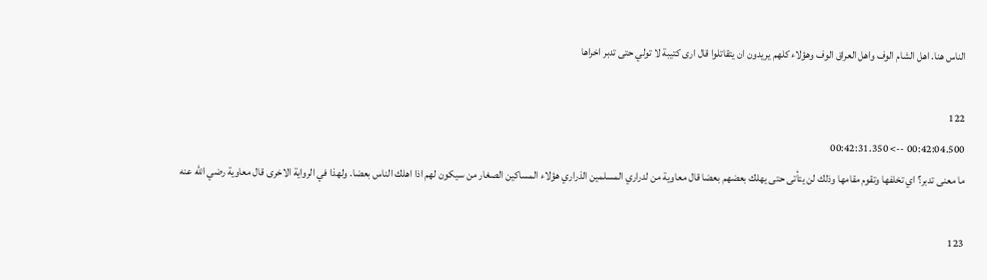الناس هنا. اهل الشام الوف واهل العراق الوف وهؤلاء كلهم يريدون ان يتقاتلوا قال ارى كتيبة لا تولي حتى تدبر اخراها

122
00:42:04.500 --> 00:42:31.350
ما معنى تدبر؟ اي تخلفها وتقوم مقامها وذلك لن يتأتى حتى يهلك بعضهم بعضا قال معاوية من لدراري المسلمين الذراري هؤلاء المساكين الصغار من سيكون لهم اذا اهلك الناس بعضا. ولهذا في الرواية الاخرى قال معاوية رضي الله عنه

123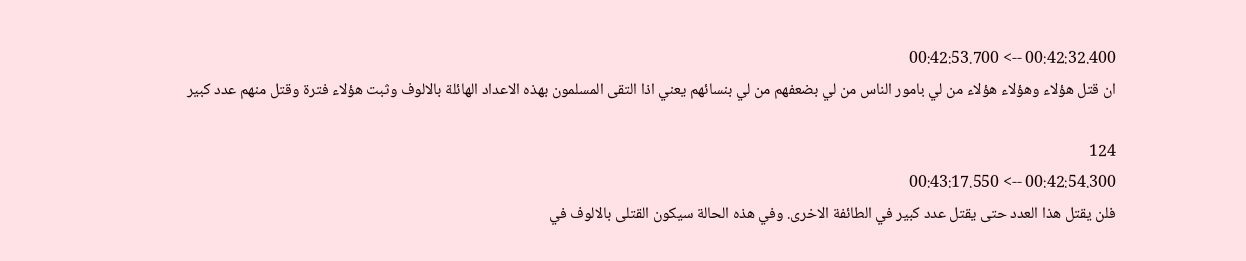00:42:32.400 --> 00:42:53.700
ان قتل هؤلاء وهؤلاء هؤلاء من لي بامور الناس من لي بضعفهم من لي بنسائهم يعني اذا التقى المسلمون بهذه الاعداد الهائلة بالالوف وثبت هؤلاء فترة وقتل منهم عدد كبير

124
00:42:54.300 --> 00:43:17.550
فلن يقتل هذا العدد حتى يقتل عدد كبير في الطائفة الاخرى. وفي هذه الحالة سيكون القتلى بالالوف في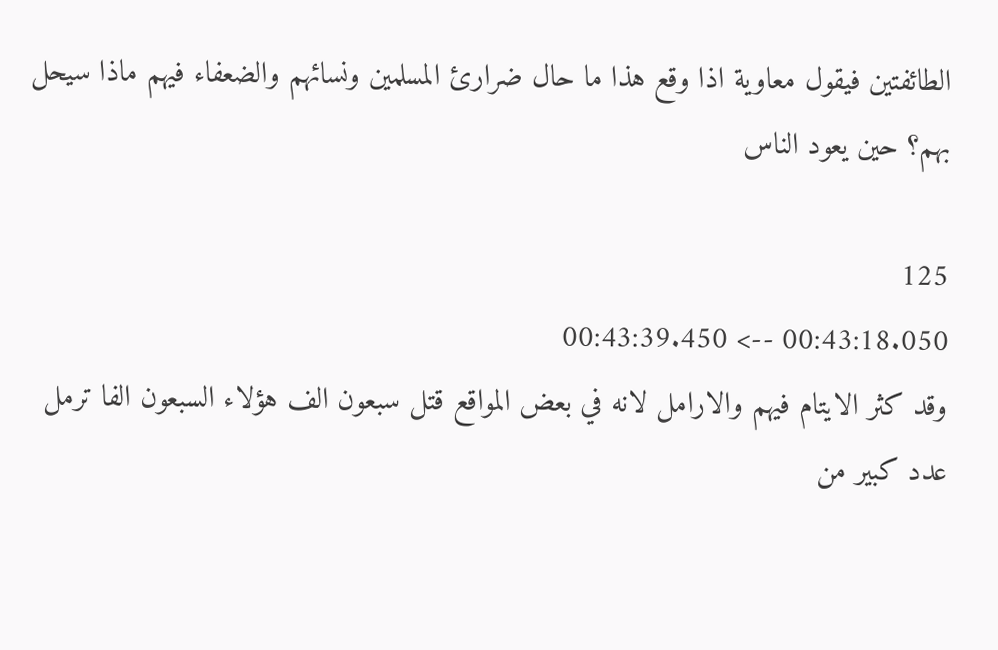الطائفتين فيقول معاوية اذا وقع هذا ما حال ضرارئ المسلمين ونسائهم والضعفاء فيهم ماذا سيحل بهم؟ حين يعود الناس

125
00:43:18.050 --> 00:43:39.450
وقد كثر الايتام فيهم والارامل لانه في بعض المواقع قتل سبعون الف هؤلاء السبعون الفا ترمل عدد كبير من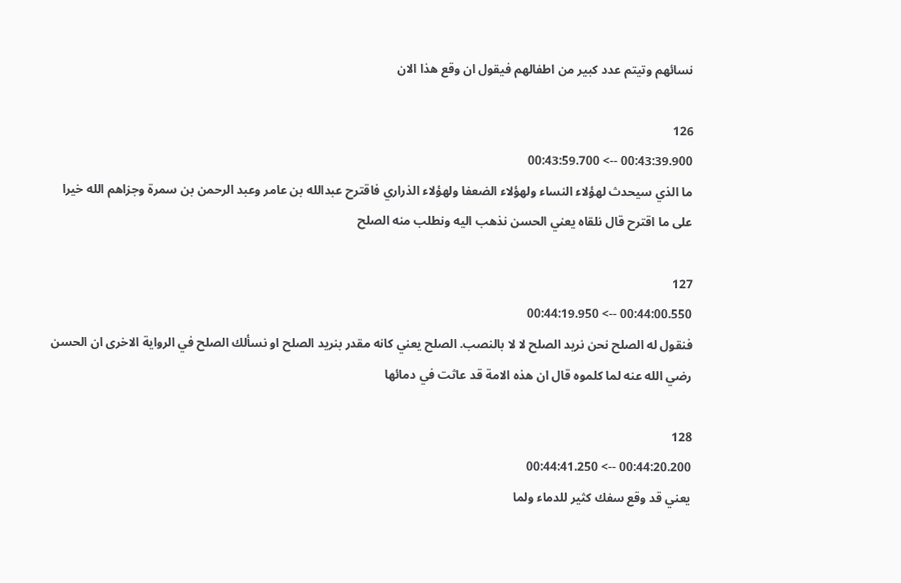نسائهم وتيتم عدد كبير من اطفالهم فيقول ان وقع هذا الان

126
00:43:39.900 --> 00:43:59.700
ما الذي سيحدث لهؤلاء النساء ولهؤلاء الضعفا ولهؤلاء الذراري فاقترح عبدالله بن عامر وعبد الرحمن بن سمرة وجزاهم الله خيرا على ما اقترح قال نلقاه يعني الحسن نذهب اليه ونطلب منه الصلح

127
00:44:00.550 --> 00:44:19.950
فنقول له الصلح نحن نريد الصلح لا لا بالنصب. الصلح يعني كانه مقدر بنريد الصلح او نسألك الصلح في الرواية الاخرى ان الحسن رضي الله عنه لما كلموه قال ان هذه الامة قد عاثت في دمائها

128
00:44:20.200 --> 00:44:41.250
يعني قد وقع سفك كثير للدماء ولما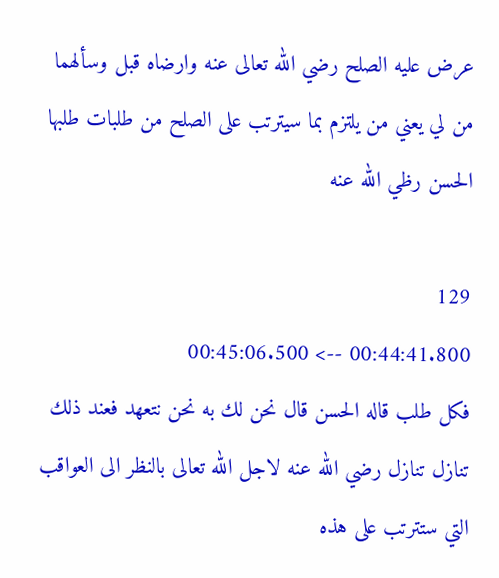عرض عليه الصلح رضي الله تعالى عنه وارضاه قبل وسألهما من لي يعني من يلتزم بما سيترتب على الصلح من طلبات طلبها الحسن رظي الله عنه

129
00:44:41.800 --> 00:45:06.500
فكل طلب قاله الحسن قال نحن لك به نحن نتعهد فعند ذلك تنازل تنازل رضي الله عنه لاجل الله تعالى بالنظر الى العواقب التي ستترتب على هذه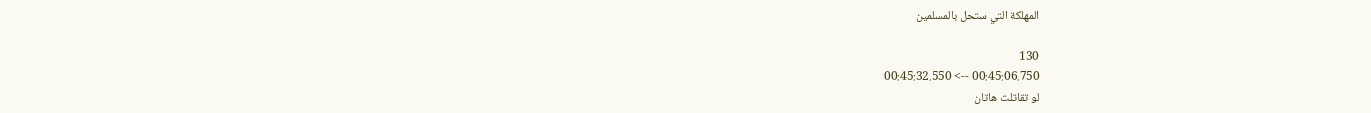المهلكة التي ستحل بالمسلمين

130
00:45:06.750 --> 00:45:32.550
لو تقاتلت هاتان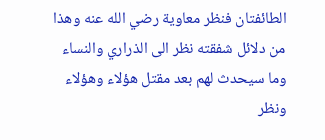الطائفتان فنظر معاوية رضي الله عنه وهذا من دلائل شفقته نظر الى الذراري والنساء وما سيحدث لهم بعد مقتل هؤلاء وهؤلاء ونظر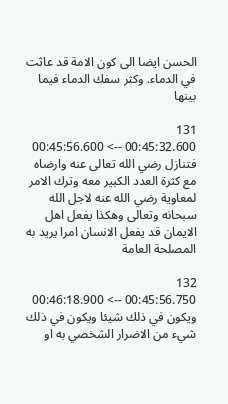الحسن ايضا الى كون الامة قد عاثت في الدماء. وكثر سفك الدماء فيما بينها

131
00:45:32.600 --> 00:45:56.600
فتنازل رضي الله تعالى عنه وارضاه مع كثرة العدد الكبير معه وترك الامر لمعاوية رضي الله عنه لاجل الله سبحانه وتعالى وهكذا يفعل اهل الايمان قد يفعل الانسان امرا يريد به المصلحة العامة

132
00:45:56.750 --> 00:46:18.900
ويكون في ذلك شيئا ويكون في ذلك شيء من الاضرار الشخصي به او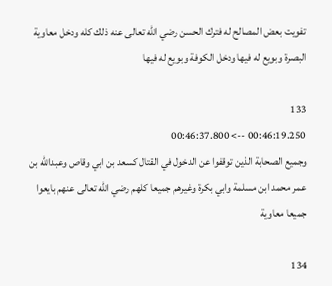تفويت بعض المصالح له فترك الحسن رضي الله تعالى عنه ذلك كله ودخل معاوية البصرة وبويع له فيها ودخل الكوفة وبويع له فيها

133
00:46:19.250 --> 00:46:37.800
وجميع الصحابة الذين توقفوا عن الدخول في القتال كسعد بن ابي وقاص وعبدالله بن عمر محمد ابن مسلمة وابي بكرة وغيرهم جميعا كلهم رضي الله تعالى عنهم بايعوا جميعا معاوية

134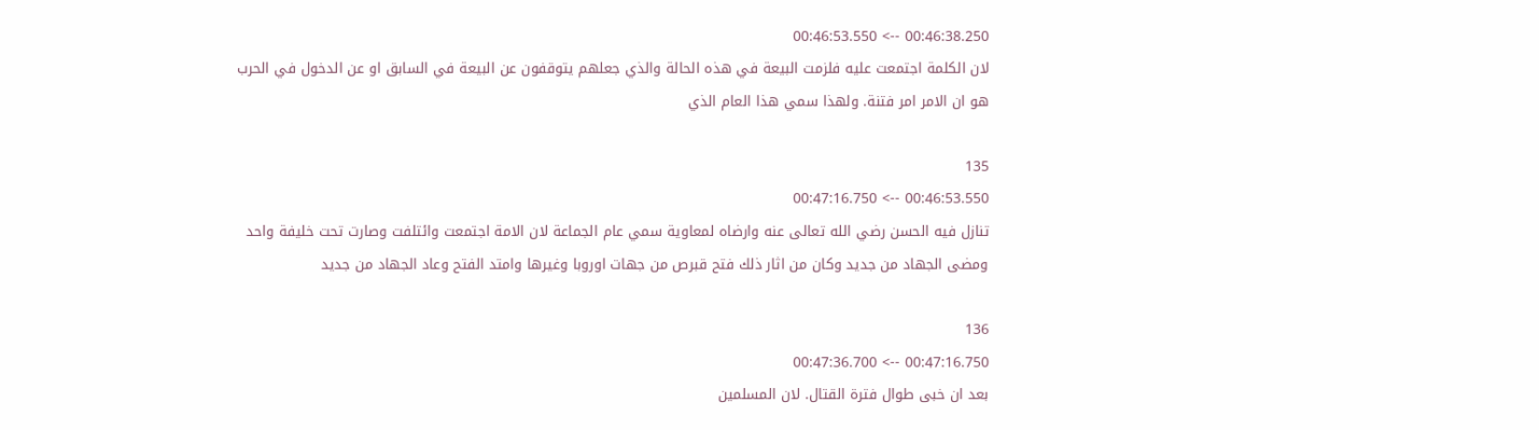00:46:38.250 --> 00:46:53.550
لان الكلمة اجتمعت عليه فلزمت البيعة في هذه الحالة والذي جعلهم يتوقفون عن البيعة في السابق او عن الدخول في الحرب هو ان الامر امر فتنة. ولهذا سمي هذا العام الذي

135
00:46:53.550 --> 00:47:16.750
تنازل فيه الحسن رضي الله تعالى عنه وارضاه لمعاوية سمي عام الجماعة لان الامة اجتمعت وائتلفت وصارت تحت خليفة واحد ومضى الجهاد من جديد وكان من اثار ذلك فتح قبرص من جهات اوروبا وغيرها وامتد الفتح وعاد الجهاد من جديد

136
00:47:16.750 --> 00:47:36.700
بعد ان خبى طوال فترة القتال. لان المسلمين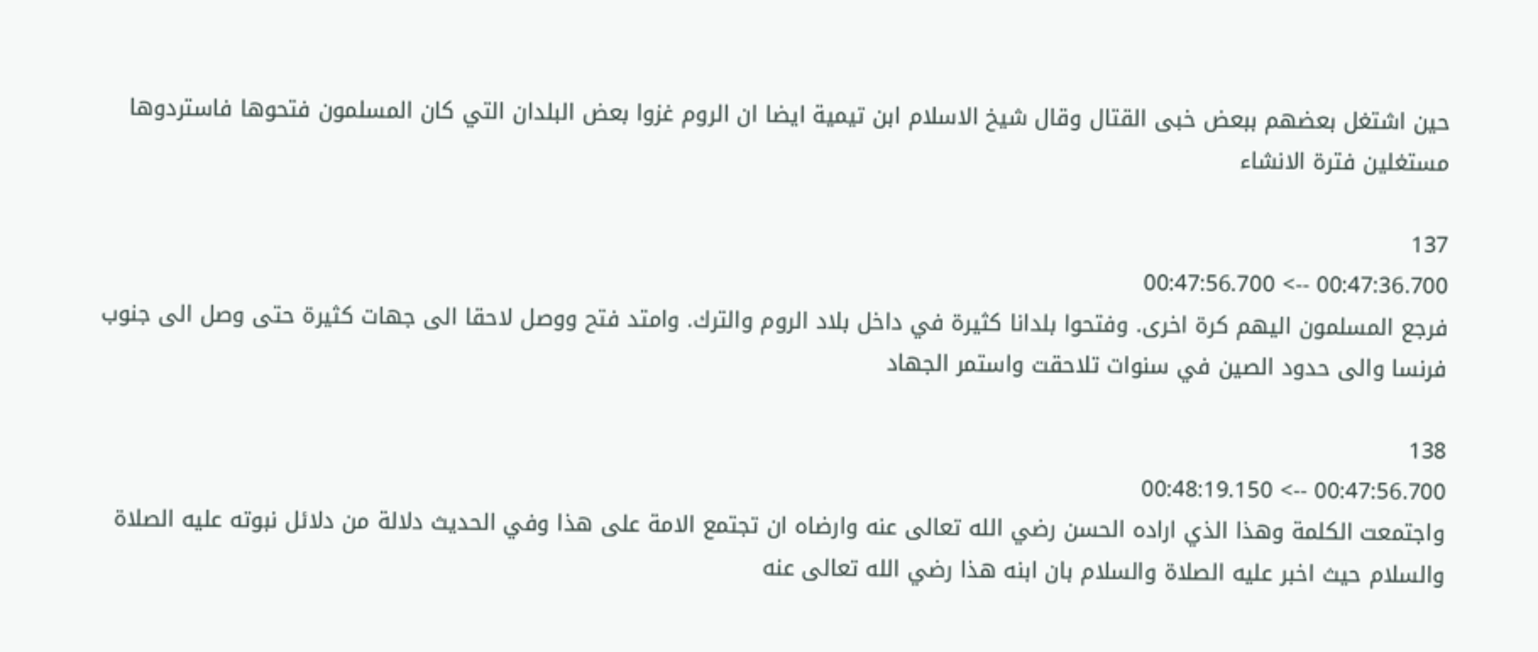حين اشتغل بعضهم ببعض خبى القتال وقال شيخ الاسلام ابن تيمية ايضا ان الروم غزوا بعض البلدان التي كان المسلمون فتحوها فاستردوها مستغلين فترة الانشاء

137
00:47:36.700 --> 00:47:56.700
فرجع المسلمون اليهم كرة اخرى. وفتحوا بلدانا كثيرة في داخل بلاد الروم والترك. وامتد فتح ووصل لاحقا الى جهات كثيرة حتى وصل الى جنوب فرنسا والى حدود الصين في سنوات تلاحقت واستمر الجهاد

138
00:47:56.700 --> 00:48:19.150
واجتمعت الكلمة وهذا الذي اراده الحسن رضي الله تعالى عنه وارضاه ان تجتمع الامة على هذا وفي الحديث دلالة من دلائل نبوته عليه الصلاة والسلام حيث اخبر عليه الصلاة والسلام بان ابنه هذا رضي الله تعالى عنه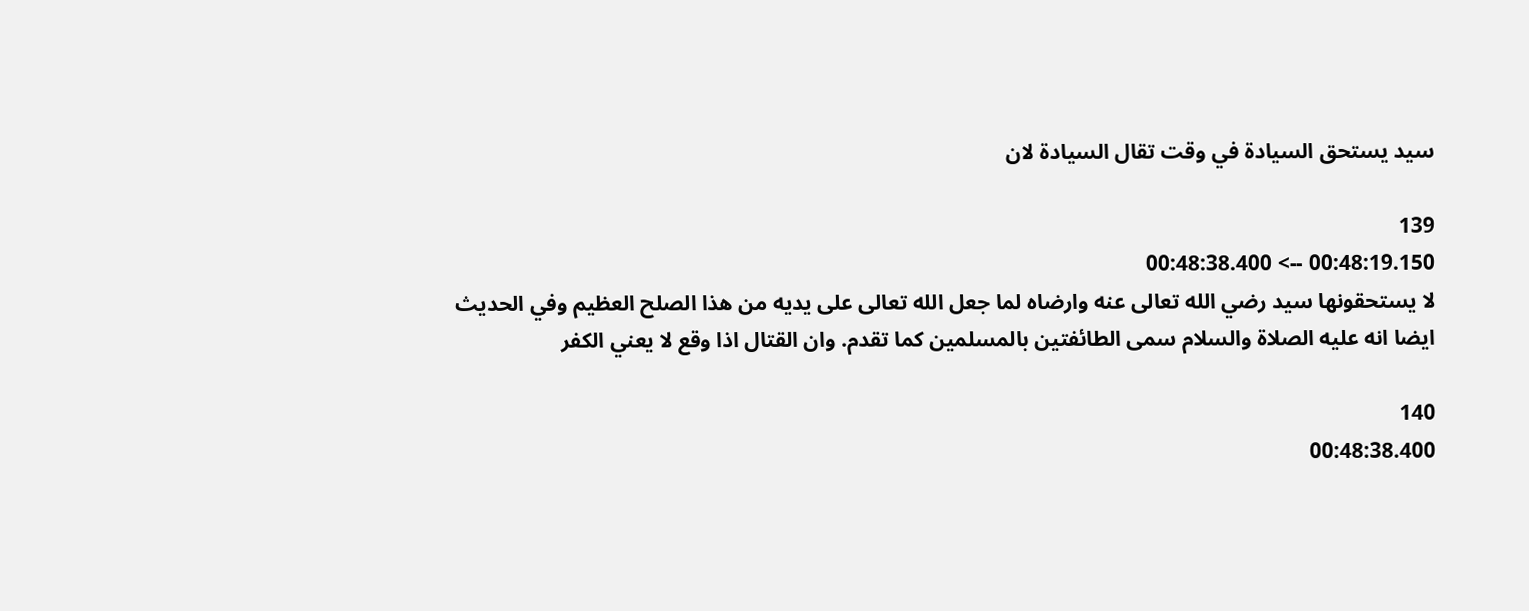سيد يستحق السيادة في وقت تقال السيادة لان

139
00:48:19.150 --> 00:48:38.400
لا يستحقونها سيد رضي الله تعالى عنه وارضاه لما جعل الله تعالى على يديه من هذا الصلح العظيم وفي الحديث ايضا انه عليه الصلاة والسلام سمى الطائفتين بالمسلمين كما تقدم. وان القتال اذا وقع لا يعني الكفر

140
00:48:38.400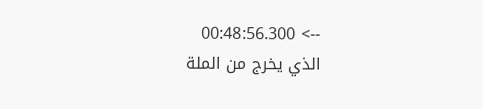--> 00:48:56.300
الذي يخرج من الملة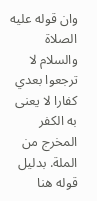وان قوله عليه الصلاة والسلام لا ترجعوا بعدي كفارا لا يعنى به الكفر المخرج من الملة. بدليل قوله هنا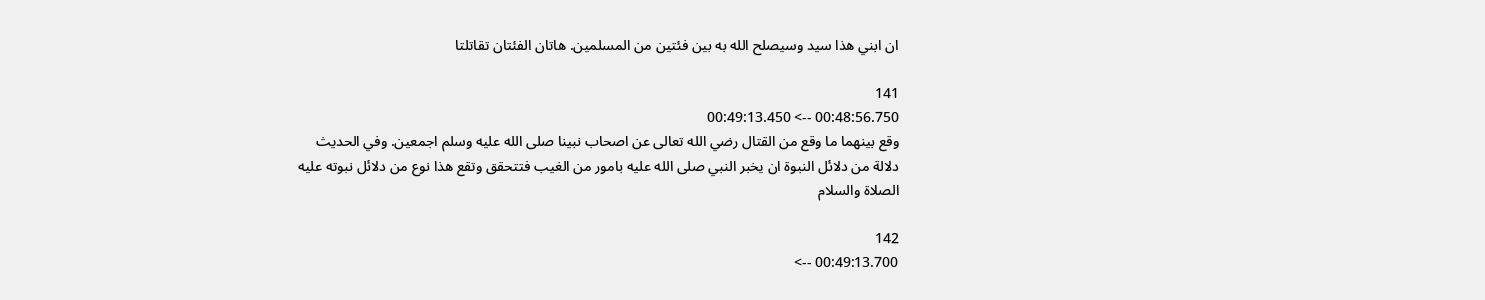ان ابني هذا سيد وسيصلح الله به بين فئتين من المسلمين. هاتان الفئتان تقاتلتا

141
00:48:56.750 --> 00:49:13.450
وقع بينهما ما وقع من القتال رضي الله تعالى عن اصحاب نبينا صلى الله عليه وسلم اجمعين. وفي الحديث دلالة من دلائل النبوة ان يخبر النبي صلى الله عليه بامور من الغيب فتتحقق وتقع هذا نوع من دلائل نبوته عليه الصلاة والسلام

142
00:49:13.700 -->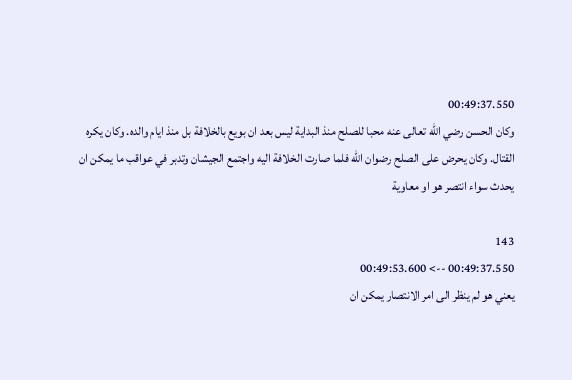00:49:37.550
وكان الحسن رضي الله تعالى عنه محبا للصلح منذ البداية ليس بعد ان بويع بالخلافة بل منذ ايام والده. وكان يكره القتال. وكان يحرض على الصلح رضوان الله فلما صارت الخلافة اليه واجتمع الجيشان وتدبر في عواقب ما يمكن ان يحدث سواء انتصر هو او معاوية

143
00:49:37.550 --> 00:49:53.600
يعني هو لم ينظر الى امر الانتصار يمكن ان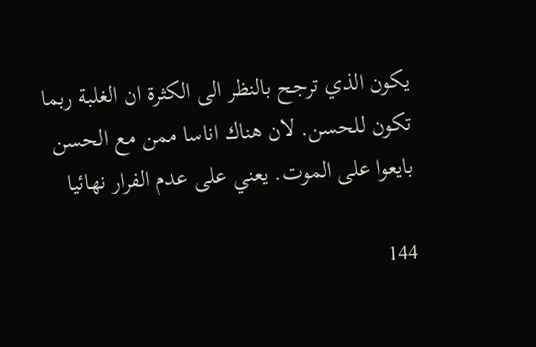يكون الذي ترجح بالنظر الى الكثرة ان الغلبة ربما تكون للحسن. لان هناك اناسا ممن مع الحسن بايعوا على الموت. يعني على عدم الفرار نهائيا

144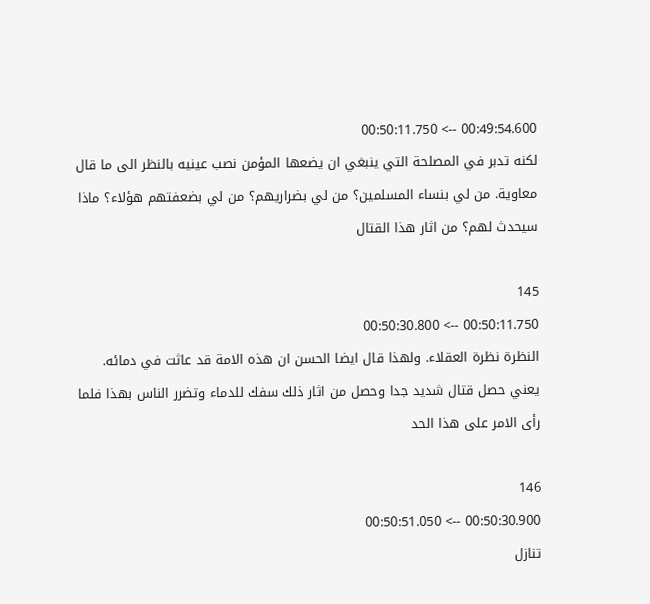00:49:54.600 --> 00:50:11.750
لكنه تدبر في المصلحة التي ينبغي ان يضعها المؤمن نصب عينيه بالنظر الى ما قال معاوية. من لي بنساء المسلمين؟ من لي بضراريهم؟ من لي بضعفتهم هؤلاء؟ ماذا سيحدث لهم؟ من اثار هذا القتال

145
00:50:11.750 --> 00:50:30.800
النظرة نظرة العقلاء. ولهذا قال ايضا الحسن ان هذه الامة قد عاثت في دمائه. يعني حصل قتال شديد جدا وحصل من اثار ذلك سفك للدماء وتضرر الناس بهذا فلما رأى الامر على هذا الحد

146
00:50:30.900 --> 00:50:51.050
تنازل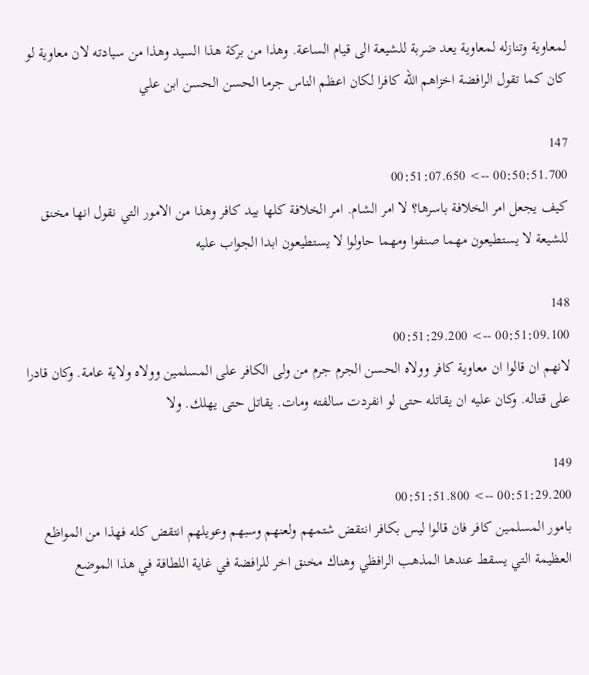لمعاوية وتنازله لمعاوية يعد ضربة للشيعة الى قيام الساعة. وهذا من بركة هذا السيد وهذا من سيادته لان معاوية لو كان كما تقول الرافضة اخزاهم الله كافرا لكان اعظم الناس جرما الحسن الحسن ابن علي

147
00:50:51.700 --> 00:51:07.650
كيف يجعل امر الخلافة باسرها؟ لا امر الشام. امر الخلافة كلها بيد كافر وهذا من الامور التي نقول انها مخنق للشيعة لا يستطيعون مهما صنفوا ومهما حاولوا لا يستطيعون ابدا الجواب عليه

148
00:51:09.100 --> 00:51:29.200
لانهم ان قالوا ان معاوية كافر وولاه الحسن الجرم جرم من ولى الكافر على المسلمين وولاه ولاية عامة. وكان قادرا على قتاله. وكان عليه ان يقاتله حتى لو انفردت سالفته ومات. يقاتل حتى يهلك. ولا

149
00:51:29.200 --> 00:51:51.800
بامور المسلمين كافر فان قالوا ليس بكافر انتقض شتمهم ولعنهم وسبهم وعويلهم انتقض كله فهذا من المواظع العظيمة التي يسقط عندها المذهب الرافظي وهناك مخنق اخر للرافضة في غاية اللطافة في هذا الموضع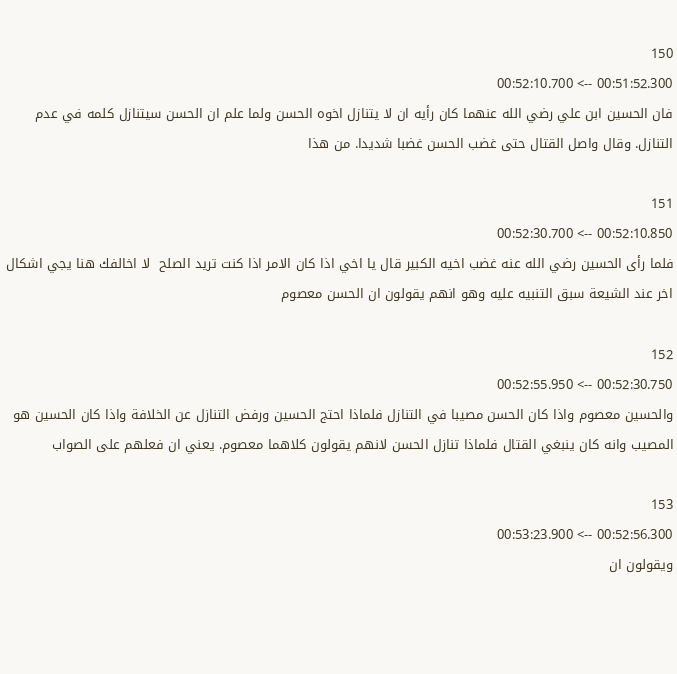150
00:51:52.300 --> 00:52:10.700
فان الحسين ابن علي رضي الله عنهما كان رأيه ان لا يتنازل اخوه الحسن ولما علم ان الحسن سيتنازل كلمه في عدم التنازل. وقال واصل القتال حتى غضب الحسن غضبا شديدا. من هذا

151
00:52:10.850 --> 00:52:30.700
فلما رأى الحسين رضي الله عنه غضب اخيه الكبير قال يا اخي اذا كان الامر اذا كنت تريد الصلح  لا اخالفك هنا يجي اشكال اخر عند الشيعة سبق التنبيه عليه وهو انهم يقولون ان الحسن معصوم

152
00:52:30.750 --> 00:52:55.950
والحسين معصوم واذا كان الحسن مصيبا في التنازل فلماذا احتج الحسين ورفض التنازل عن الخلافة واذا كان الحسين هو المصيب وانه كان ينبغي القتال فلماذا تنازل الحسن لانهم يقولون كلاهما معصوم. يعني ان فعلهم على الصواب

153
00:52:56.300 --> 00:53:23.900
ويقولون ان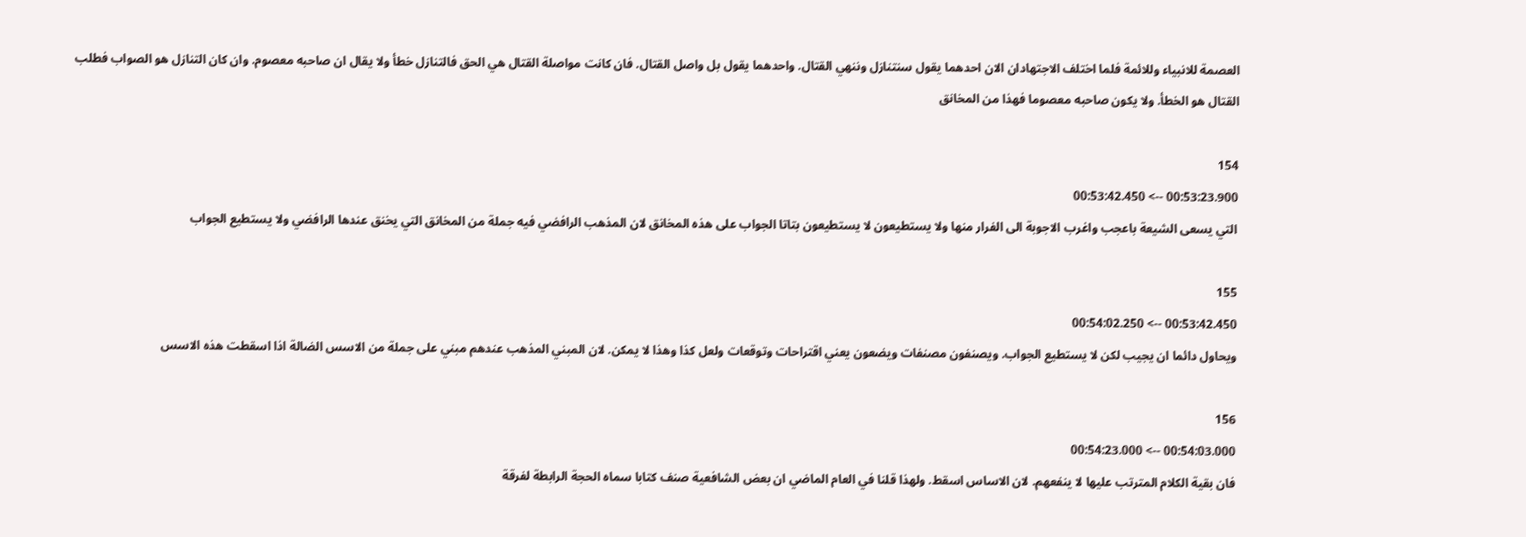العصمة للانبياء وللائمة فلما اختلف الاجتهادان الان احدهما يقول سنتنازل وننهي القتال. واحدهما يقول بل واصل القتال. فان كانت مواصلة القتال هي الحق فالتنازل خطأ ولا يقال ان صاحبه معصوم. وان كان التنازل هو الصواب فطلب القتال هو الخطأ. ولا يكون صاحبه معصوما فهذا من المخانق

154
00:53:23.900 --> 00:53:42.450
التي يسعى الشيعة باعجب واغرب الاجوبة الى الفرار منها ولا يستطيعون لا يستطيعون بتاتا الجواب على هذه المخانق لان المذهب الرافضي فيه جملة من المخانق التي يخنق عندها الرافضي ولا يستطيع الجواب

155
00:53:42.450 --> 00:54:02.250
ويحاول دائما ان يجيب لكن لا يستطيع الجواب. ويصنفون مصنفات ويضعون يعني اقتراحات وتوقعات ولعل كذا وهذا لا يمكن. لان المبني المذهب عندهم مبني على جملة من الاسس الضالة اذا اسقطت هذه الاسس

156
00:54:03.000 --> 00:54:23.000
فان بقية الكلام المترتب عليها لا ينفعهم. لان الاساس اسقط. ولهذا قلنا في العام الماضي ان بعض الشافعية صنف كتابا سماه الحجة الرابطة لفرقة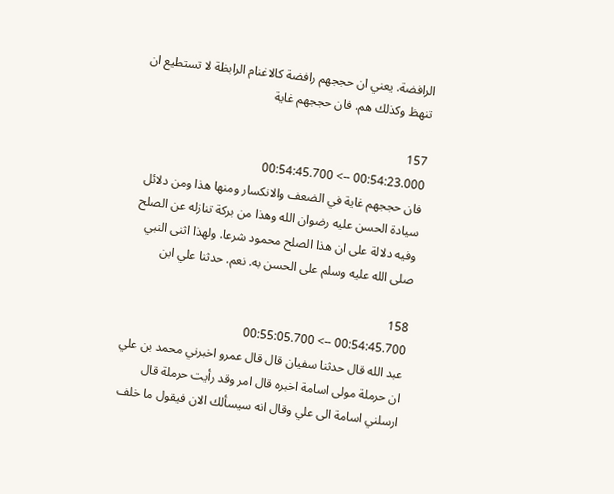الرافضة. يعني ان حججهم رافضة كالاغنام الرابظة لا تستطيع ان تنهظ وكذلك هم. فان حججهم غاية

157
00:54:23.000 --> 00:54:45.700
فان حججهم غاية في الضعف والانكسار ومنها هذا ومن دلائل سيادة الحسن عليه رضوان الله وهذا من بركة تنازله عن الصلح وفيه دلالة على ان هذا الصلح محمود شرعا. ولهذا اثنى النبي صلى الله عليه وسلم على الحسن به. نعم. حدثنا علي ابن

158
00:54:45.700 --> 00:55:05.700
عبد الله قال حدثنا سفيان قال قال عمرو اخبرني محمد بن علي ان حرملة مولى اسامة اخبره قال امر وقد رأيت حرملة قال ارسلني اسامة الى علي وقال انه سيسألك الان فيقول ما خلف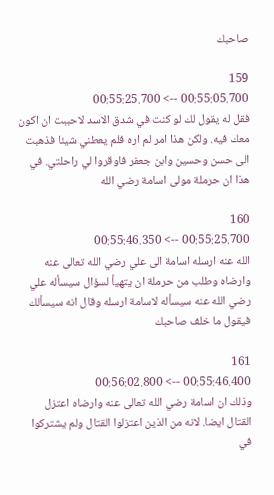صاحبك

159
00:55:05.700 --> 00:55:25.700
فقل له يقول لك لو كنت في شدق الاسد لاحببت ان اكون معك فيه. ولكن هذا امر لم اره فلم يعطني شيئا فذهبت الى حسن وحسين وابن جعفر فاوقروا لي راحلتي. في هذا ان حرملة مولى اسامة رضي الله

160
00:55:25.700 --> 00:55:46.350
الله عنه ارسله اسامة الى علي رضي الله تعالى عنه وارضاه وطلب من حرملة ان يتهيأ لسؤال سيسأله علي رضي الله عنه سيسأله لاسامة ارسله وقال انه سيسألك فيقول ما خلف صاحبك

161
00:55:46.400 --> 00:56:02.800
وذلك ان اسامة رضي الله تعالى عنه وارضاه اعتزل القتال ايضا. لانه من الذين اعتزلوا القتال ولم يشتركوا في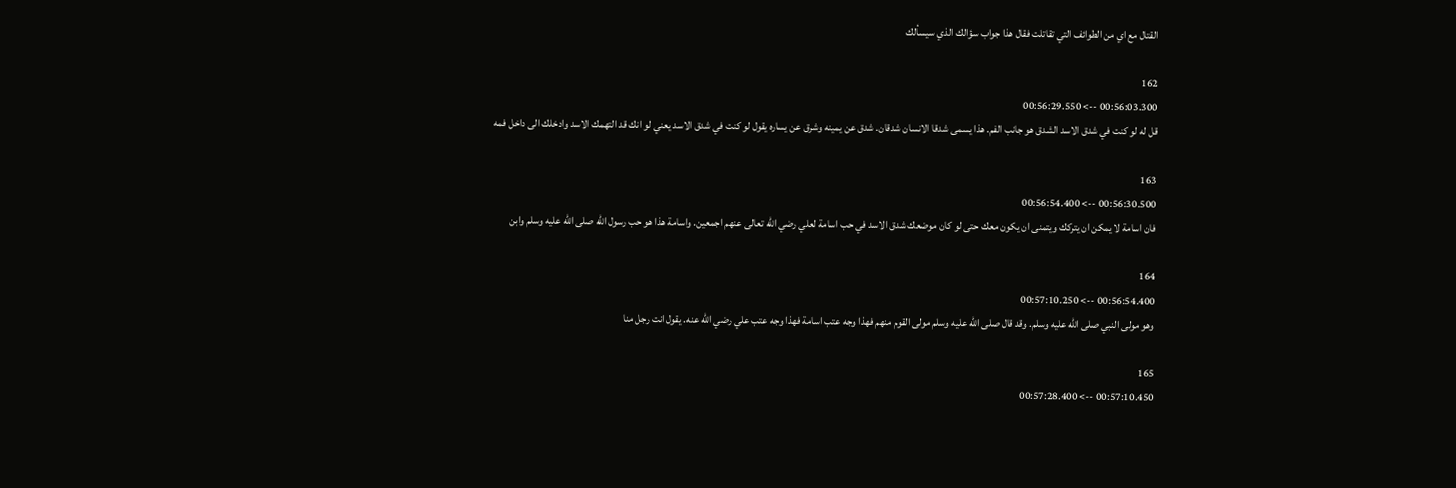القتال مع اي من الطوائف التي تقاتلت فقال هذا جواب سؤالك الذي سيسألك

162
00:56:03.300 --> 00:56:29.550
قل له لو كنت في شدق الاسد الشدق هو جانب الفم. هذا يسمى شدقا الانسان شدقان. شدق عن يمينه وشرق عن يساره يقول لو كنت في شدق الاسد يعني لو انك قد التهمك الاسد وادخلك الى داخل فمه

163
00:56:30.500 --> 00:56:54.400
فان اسامة لا يمكن ان يتركك ويتمنى ان يكون معك حتى لو كان موضعك شدق الاسد في حب اسامة لعلي رضي الله تعالى عنهم اجمعين. واسامة هذا هو حب رسول الله صلى الله عليه وسلم وابن

164
00:56:54.400 --> 00:57:10.250
وهو مولى النبي صلى الله عليه وسلم. وقد قال صلى الله عليه وسلم مولى القوم منهم فهذا وجه عتب اسامة فهذا وجه عتب علي رضي الله عنه. يقول انت رجل منا

165
00:57:10.450 --> 00:57:28.400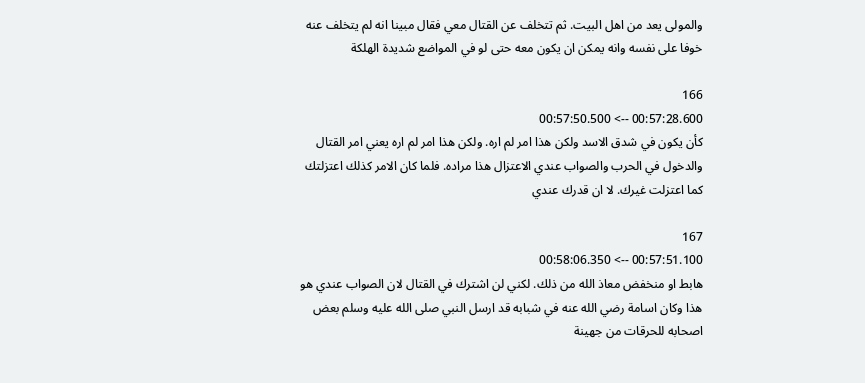والمولى يعد من اهل البيت. ثم تتخلف عن القتال معي فقال مبينا انه لم يتخلف عنه خوفا على نفسه وانه يمكن ان يكون معه حتى لو في المواضع شديدة الهلكة

166
00:57:28.600 --> 00:57:50.500
كأن يكون في شدق الاسد ولكن هذا امر لم اره. ولكن هذا امر لم اره يعني امر القتال والدخول في الحرب والصواب عندي الاعتزال هذا مراده. فلما كان الامر كذلك اعتزلتك كما اعتزلت غيرك. لا ان قدرك عندي

167
00:57:51.100 --> 00:58:06.350
هابط او منخفض معاذ الله من ذلك. لكني لن اشترك في القتال لان الصواب عندي هو هذا وكان اسامة رضي الله عنه في شبابه قد ارسل النبي صلى الله عليه وسلم بعض اصحابه للحرقات من جهينة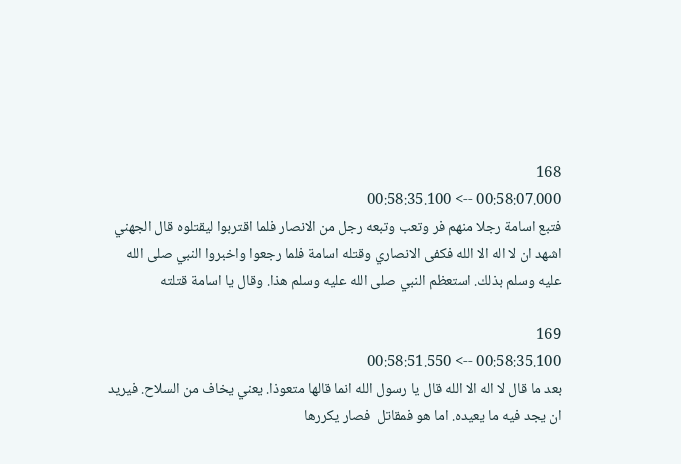168
00:58:07.000 --> 00:58:35.100
فتبع اسامة رجلا منهم فر وتعب وتبعه رجل من الانصار فلما اقتربوا ليقتلوه قال الجهني اشهد ان لا اله الا الله فكفى الانصاري وقتله اسامة فلما رجعوا واخبروا النبي صلى الله عليه وسلم بذلك. استعظم النبي صلى الله عليه وسلم هذا. وقال يا اسامة قتلته

169
00:58:35.100 --> 00:58:51.550
بعد ما قال لا اله الا الله قال يا رسول الله انما قالها متعوذا. يعني يخاف من السلاح. فيريد ان يجد فيه ما يعيده. اما هو فمقاتل  فصار يكررها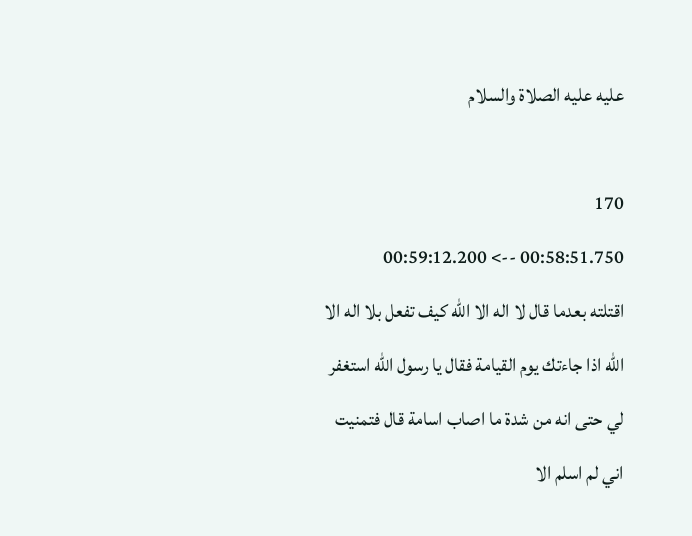عليه عليه الصلاة والسلام

170
00:58:51.750 --> 00:59:12.200
اقتلته بعدما قال لا اله الا الله كيف تفعل بلا اله الا الله اذا جاءتك يوم القيامة فقال يا رسول الله استغفر لي حتى انه من شدة ما اصاب اسامة قال فتمنيت اني لم اسلم الا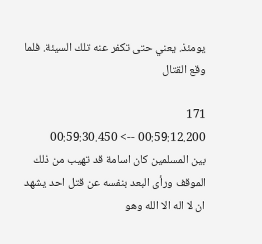يومئذ. يعني حتى تكفر عنه تلك السيئة. فلما وقع القتال

171
00:59:12.200 --> 00:59:30.450
بين المسلمين كان اسامة قد تهيب من ذلك الموقف ورأى البعد بنفسه عن قتل احد يشهد ان لا اله الا الله وهو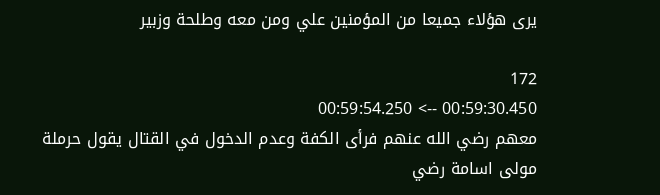يرى هؤلاء جميعا من المؤمنين علي ومن معه وطلحة وزبير

172
00:59:30.450 --> 00:59:54.250
معهم رضي الله عنهم فرأى الكفة وعدم الدخول في القتال يقول حرملة مولى اسامة رضي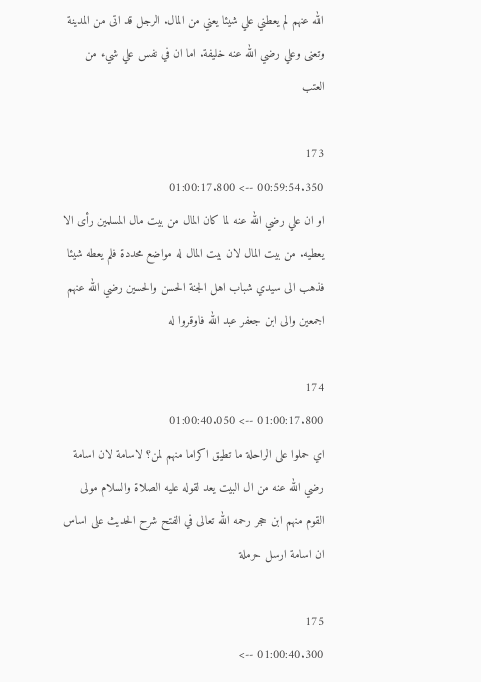الله عنهم لم يعطني علي شيئا يعني من المال. الرجل قد اتى من المدينة وتعنى وعلي رضي الله عنه خليفة. اما ان في نفس علي شيء من العتب

173
00:59:54.350 --> 01:00:17.800
او ان علي رضي الله عنه لما كان المال من بيت مال المسلمين رأى الا يعطيه. من بيت المال لان بيت المال له مواضع محددة فلم يعطه شيئا فذهب الى سيدي شباب اهل الجنة الحسن والحسين رضي الله عنهم اجمعين والى ابن جعفر عبد الله فاوقروا له

174
01:00:17.800 --> 01:00:40.050
اي حملوا على الراحلة ما تطيق اكراما منهم لمن؟ لاسامة لان اسامة رضي الله عنه من ال البيت يعد لقوله عليه الصلاة والسلام مولى القوم منهم ابن حجر رحمه الله تعالى في الفتح شرح الحديث على اساس ان اسامة ارسل حرملة

175
01:00:40.300 -->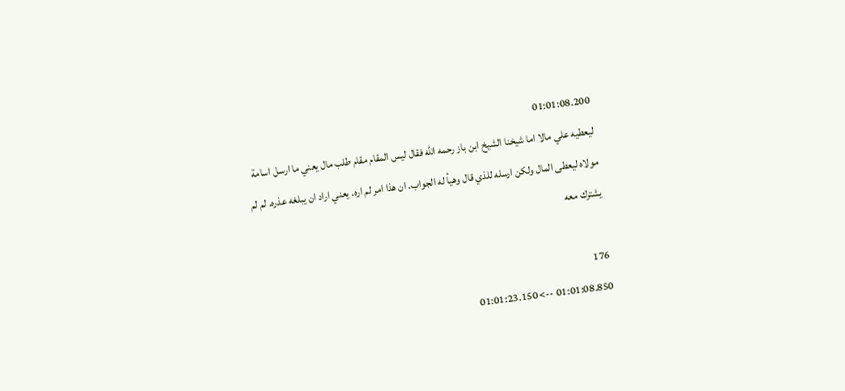01:01:08.200
ليعطيه علي مالا اما شيخنا الشيخ ابن باز رحمه الله فقال ليس المقام مقام طلب مال يعني ما ارسل اسامة مولاه ليعطى المال ولكن ارسله للذي قال وهيأ له الجواب. ان هذا امر لم اره. يعني اراد ان يبلغه عذره. لم لم يشترك معه

176
01:01:08.850 --> 01:01:23.150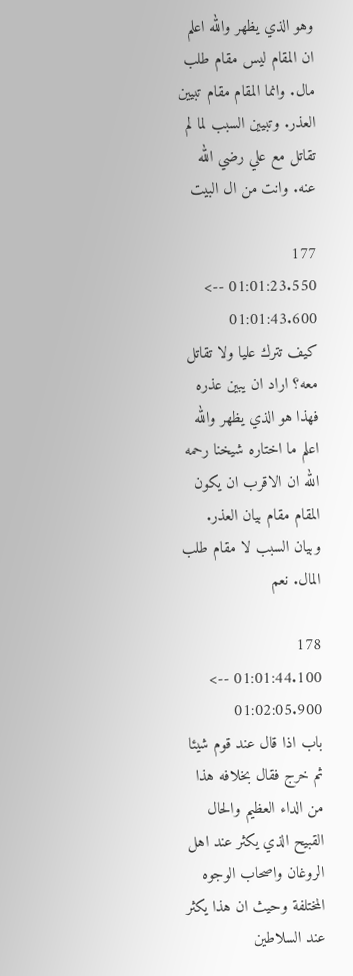وهو الذي يظهر والله اعلم ان المقام ليس مقام طلب مال. وانما المقام مقام تبيين العذر. وتبيين السبب لما لم تقاتل مع علي رضي الله عنه. وانت من ال البيت

177
01:01:23.550 --> 01:01:43.600
كيف تترك عليا ولا تقاتل معه؟ اراد ان يبين عذره فهذا هو الذي يظهر والله اعلم ما اختاره شيخنا رحمه الله ان الاقرب ان يكون المقام مقام بيان العذر. وبيان السبب لا مقام طلب المال. نعم

178
01:01:44.100 --> 01:02:05.900
باب اذا قال عند قوم شيئا ثم خرج فقال بخلافه هذا من الداء العظيم والحال القبيح الذي يكثر عند اهل الروغان واصحاب الوجوه المختلفة وحيث ان هذا يكثر عند السلاطين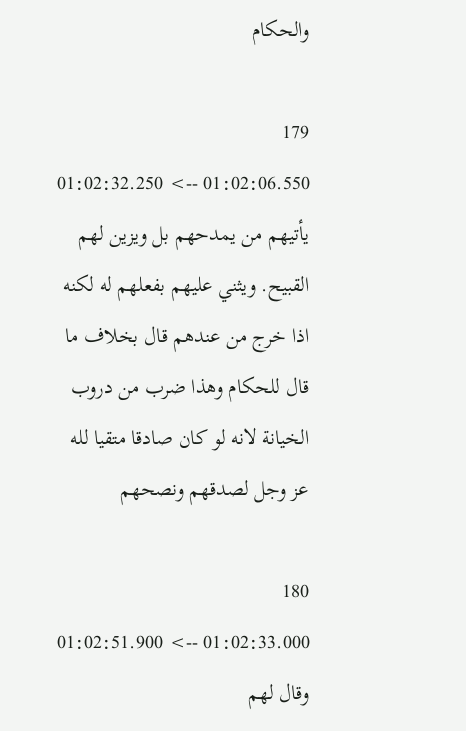والحكام

179
01:02:06.550 --> 01:02:32.250
يأتيهم من يمدحهم بل ويزين لهم القبيح. ويثني عليهم بفعلهم له لكنه اذا خرج من عندهم قال بخلاف ما قال للحكام وهذا ضرب من دروب الخيانة لانه لو كان صادقا متقيا لله عز وجل لصدقهم ونصحهم

180
01:02:33.000 --> 01:02:51.900
وقال لهم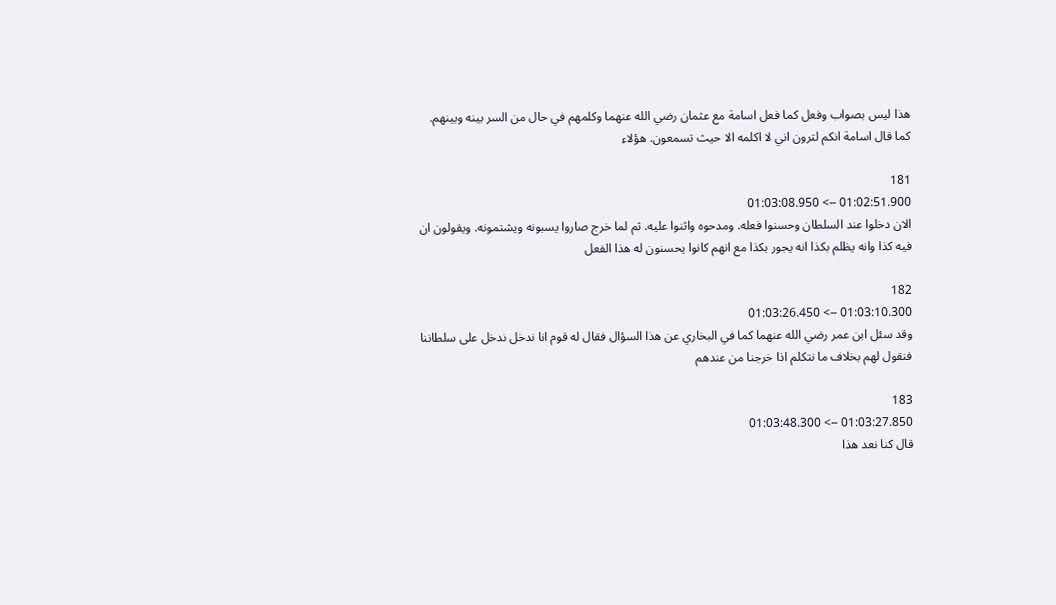هذا ليس بصواب وفعل كما فعل اسامة مع عثمان رضي الله عنهما وكلمهم في حال من السر بينه وبينهم. كما قال اسامة انكم لترون اني لا اكلمه الا حيث تسمعون. هؤلاء

181
01:02:51.900 --> 01:03:08.950
الان دخلوا عند السلطان وحسنوا فعله. ومدحوه واثنوا عليه. ثم لما خرج صاروا يسبونه ويشتمونه. ويقولون ان فيه كذا وانه يظلم بكذا انه يجور بكذا مع انهم كانوا يحسنون له هذا الفعل

182
01:03:10.300 --> 01:03:26.450
وقد سئل ابن عمر رضي الله عنهما كما في البخاري عن هذا السؤال فقال له قوم انا ندخل ندخل على سلطاننا فنقول لهم بخلاف ما نتكلم اذا خرجنا من عندهم

183
01:03:27.850 --> 01:03:48.300
قال كنا نعد هذا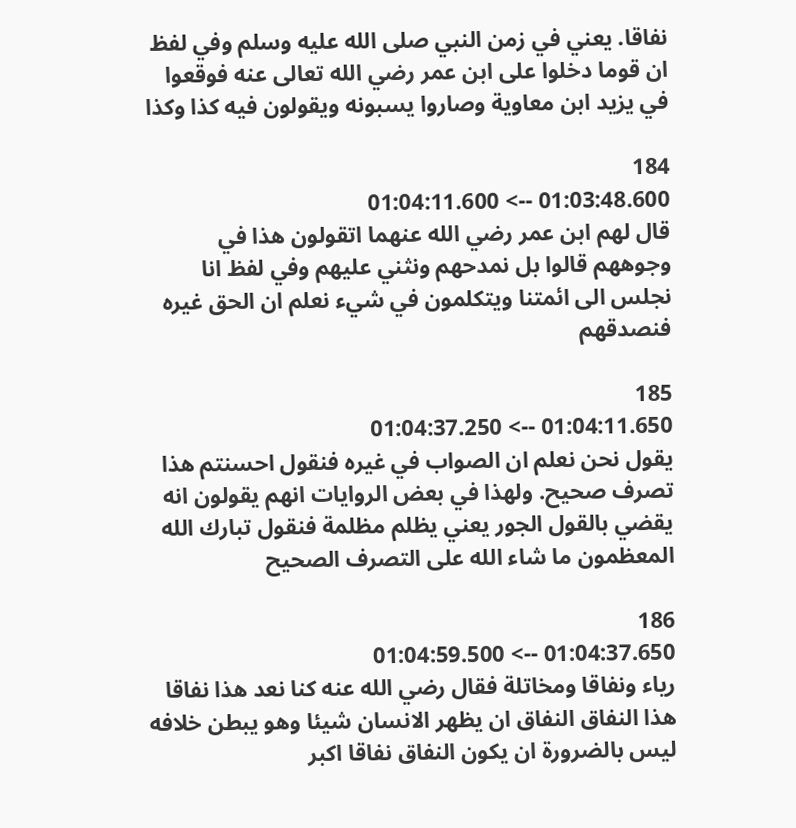نفاقا. يعني في زمن النبي صلى الله عليه وسلم وفي لفظ ان قوما دخلوا على ابن عمر رضي الله تعالى عنه فوقعوا في يزيد ابن معاوية وصاروا يسبونه ويقولون فيه كذا وكذا

184
01:03:48.600 --> 01:04:11.600
قال لهم ابن عمر رضي الله عنهما اتقولون هذا في وجوههم قالوا بل نمدحهم ونثني عليهم وفي لفظ انا نجلس الى ائمتنا ويتكلمون في شيء نعلم ان الحق غيره فنصدقهم

185
01:04:11.650 --> 01:04:37.250
يقول نحن نعلم ان الصواب في غيره فنقول احسنتم هذا تصرف صحيح. ولهذا في بعض الروايات انهم يقولون انه يقضي بالقول الجور يعني يظلم مظلمة فنقول تبارك الله المعظمون ما شاء الله على التصرف الصحيح

186
01:04:37.650 --> 01:04:59.500
رياء ونفاقا ومخاتلة فقال رضي الله عنه كنا نعد هذا نفاقا هذا النفاق النفاق ان يظهر الانسان شيئا وهو يبطن خلافه ليس بالضرورة ان يكون النفاق نفاقا اكبر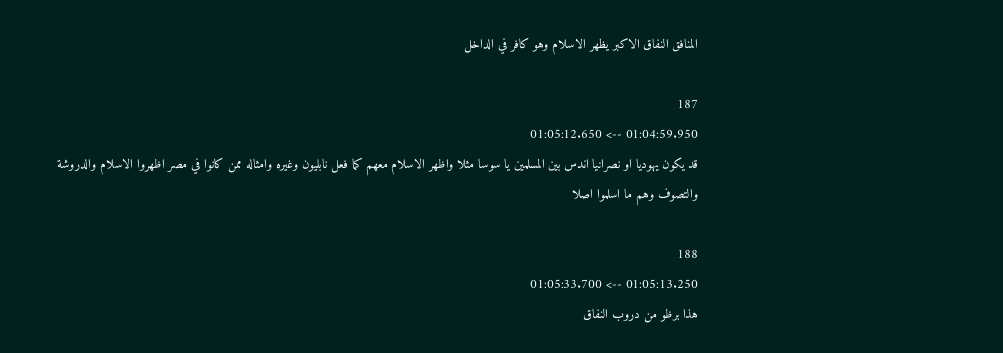المنافق النفاق الاكبر يظهر الاسلام وهو كافر في الداخل

187
01:04:59.950 --> 01:05:12.650
قد يكون يهوديا او نصرانيا اندس بين المسلمين يا سوسا مثلا واظهر الاسلام معهم كما فعل نابليون وغيره وامثاله ممن كانوا في مصر اظهروا الاسلام والدروشة والتصوف وهم ما اسلموا اصلا

188
01:05:13.250 --> 01:05:33.700
هذا برظو من دروب النفاق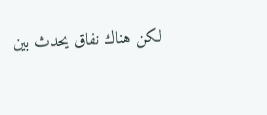لكن هناك نفاق يحدث بين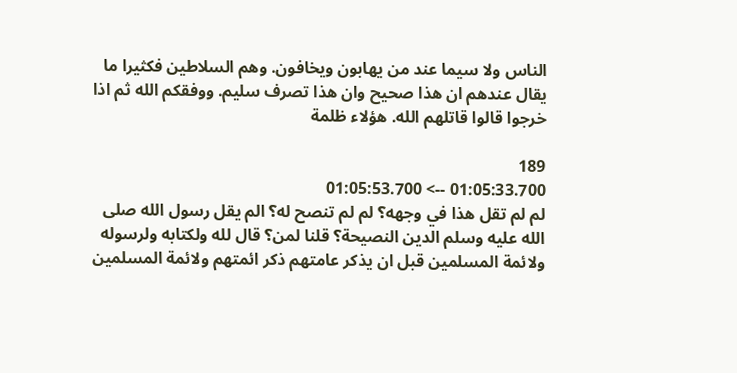الناس ولا سيما عند من يهابون ويخافون. وهم السلاطين فكثيرا ما يقال عندهم ان هذا صحيح وان هذا تصرف سليم. ووفقكم الله ثم اذا خرجوا قالوا قاتلهم الله. هؤلاء ظلمة

189
01:05:33.700 --> 01:05:53.700
لم لم تقل هذا في وجهه؟ لم لم تنصح له؟ الم يقل رسول الله صلى الله عليه وسلم الدين النصيحة؟ قلنا لمن؟ قال لله ولكتابه ولرسوله ولائمة المسلمين قبل ان يذكر عامتهم ذكر ائمتهم ولائمة المسلمين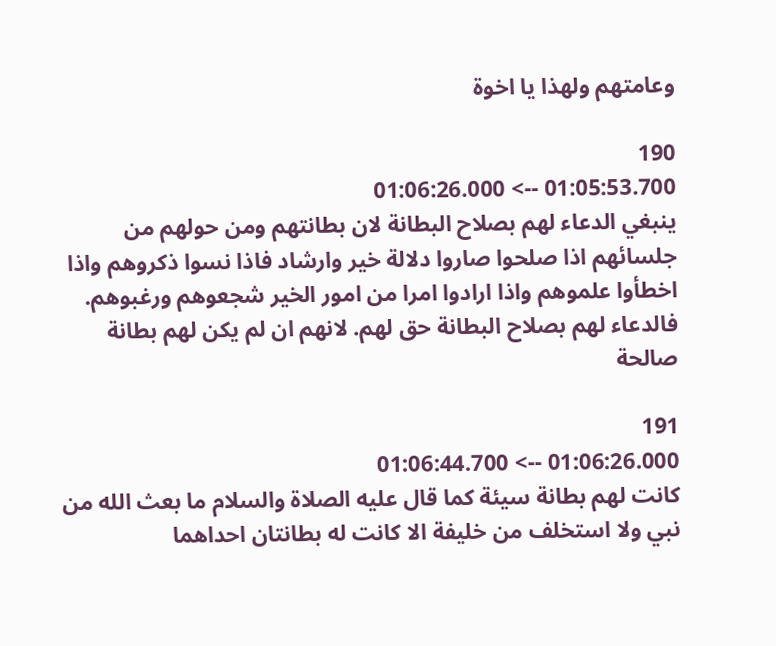وعامتهم ولهذا يا اخوة

190
01:05:53.700 --> 01:06:26.000
ينبغي الدعاء لهم بصلاح البطانة لان بطانتهم ومن حولهم من جلسائهم اذا صلحوا صاروا دلالة خير وارشاد فاذا نسوا ذكروهم واذا اخطأوا علموهم واذا ارادوا امرا من امور الخير شجعوهم ورغبوهم. فالدعاء لهم بصلاح البطانة حق لهم. لانهم ان لم يكن لهم بطانة صالحة

191
01:06:26.000 --> 01:06:44.700
كانت لهم بطانة سيئة كما قال عليه الصلاة والسلام ما بعث الله من نبي ولا استخلف من خليفة الا كانت له بطانتان احداهما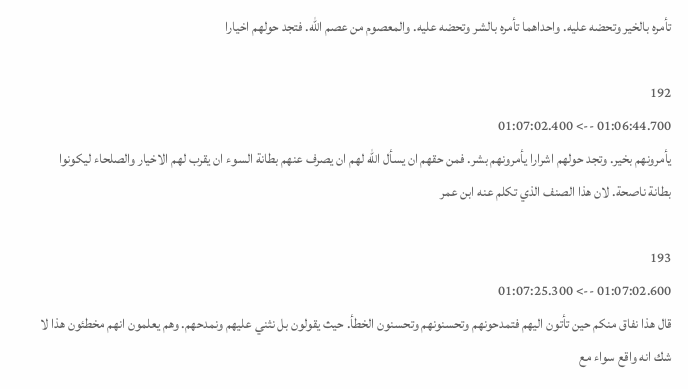تأمره بالخير وتحضه عليه. واحداهما تأمره بالشر وتحضه عليه. والمعصوم من عصم الله. فتجد حولهم اخيارا

192
01:06:44.700 --> 01:07:02.400
يأمرونهم بخير. وتجد حولهم اشرارا يأمرونهم بشر. فمن حقهم ان يسأل الله لهم ان يصرف عنهم بطانة السوء ان يقرب لهم الاخيار والصلحاء ليكونوا بطانة ناصحة. لان هذا الصنف الذي تكلم عنه ابن عمر

193
01:07:02.600 --> 01:07:25.300
قال هذا نفاق منكم حين تأتون اليهم فتمدحونهم وتحسنونهم وتحسنون الخطأ. حيث يقولون بل نثني عليهم ونمدحهم. وهم يعلمون انهم مخطئون هذا لا شك انه واقع سواء مع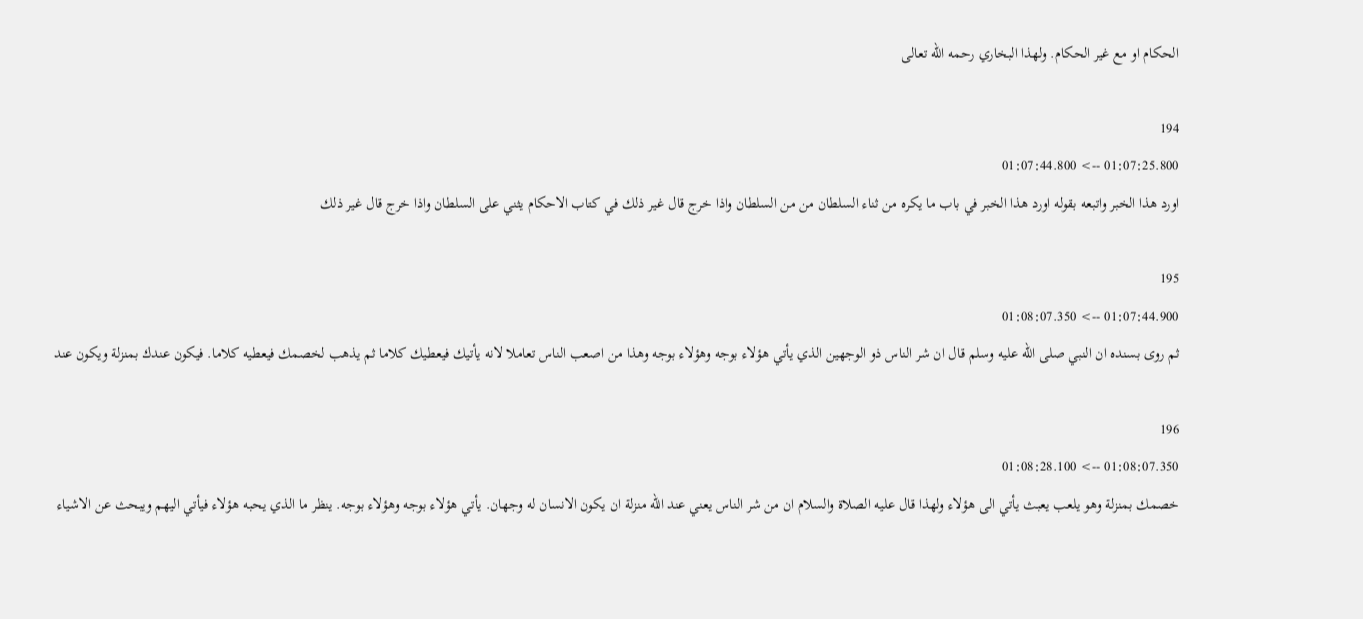الحكام او مع غير الحكام. ولهذا البخاري رحمه الله تعالى

194
01:07:25.800 --> 01:07:44.800
اورد هذا الخبر واتبعه بقوله اورد هذا الخبر في باب ما يكره من ثناء السلطان من من السلطان واذا خرج قال غير ذلك في كتاب الاحكام يثني على السلطان واذا خرج قال غير ذلك

195
01:07:44.900 --> 01:08:07.350
ثم روى بسنده ان النبي صلى الله عليه وسلم قال ان شر الناس ذو الوجهين الذي يأتي هؤلاء بوجه وهؤلاء بوجه وهذا من اصعب الناس تعاملا لانه يأتيك فيعطيك كلاما ثم يذهب لخصمك فيعطيه كلاما. فيكون عندك بمنزلة ويكون عند

196
01:08:07.350 --> 01:08:28.100
خصمك بمنزلة وهو يلعب يعبث يأتي الى هؤلاء ولهذا قال عليه الصلاة والسلام ان من شر الناس يعني عند الله منزلة ان يكون الانسان له وجهان. يأتي هؤلاء بوجه وهؤلاء بوجه. ينظر ما الذي يحبه هؤلاء فيأتي اليهم ويبحث عن الاشياء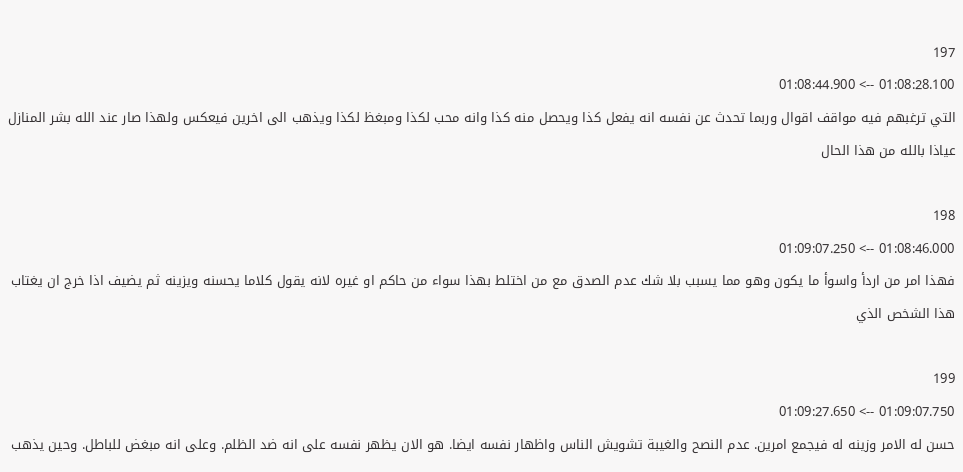197
01:08:28.100 --> 01:08:44.900
التي ترغبهم فيه مواقف اقوال وربما تحدث عن نفسه انه يفعل كذا ويحصل منه كذا وانه محب لكذا ومبغظ لكذا ويذهب الى اخرين فيعكس ولهذا صار عند الله بشر المنازل عياذا بالله من هذا الحال

198
01:08:46.000 --> 01:09:07.250
فهذا امر من اردأ واسوأ ما يكون وهو مما يسبب بلا شك عدم الصدق مع من اختلط بهذا سواء من حاكم او غيره لانه يقول كلاما يحسنه ويزينه ثم يضيف اذا خرج ان يغتاب هذا الشخص الذي

199
01:09:07.750 --> 01:09:27.650
حسن له الامر وزينه له فيجمع امرين. عدم النصح والغيبة تشويش الناس واظهار نفسه ايضا. هو الان يظهر نفسه على انه ضد الظلم. وعلى انه مبغض للباطل. وحين يذهب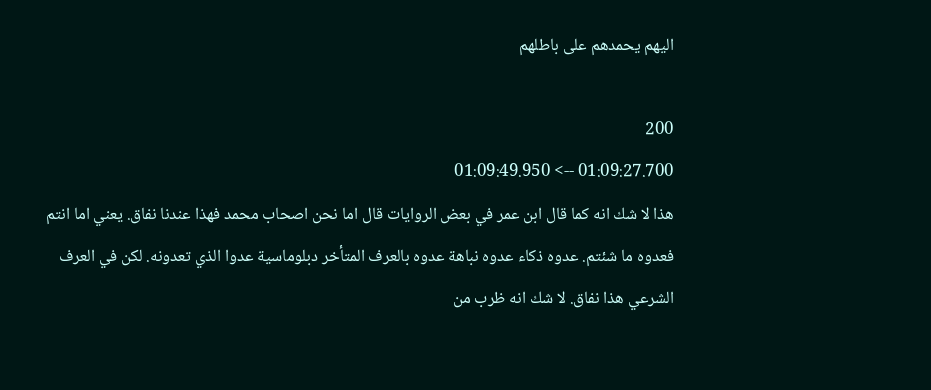اليهم يحمدهم على باطلهم

200
01:09:27.700 --> 01:09:49.950
هذا لا شك انه كما قال ابن عمر في بعض الروايات قال اما نحن اصحاب محمد فهذا عندنا نفاق. يعني اما انتم فعدوه ما شئتم. عدوه ذكاء عدوه نباهة عدوه بالعرف المتأخر دبلوماسية عدوا الذي تعدونه. لكن في العرف الشرعي هذا نفاق. لا شك انه ظرب من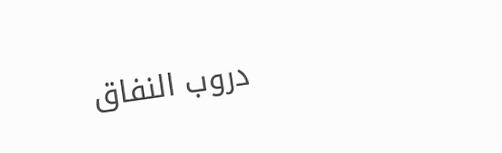دروب النفاق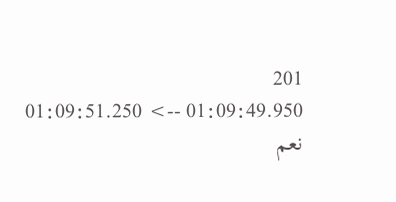201
01:09:49.950 --> 01:09:51.250
نعم